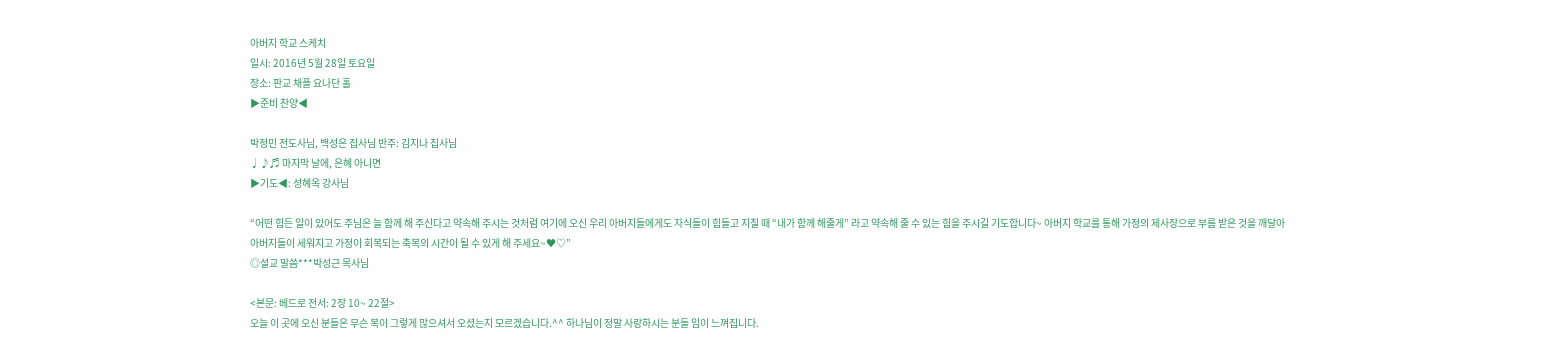아버지 학교 스케치
일시: 2016년 5월 28일 토요일
장소: 판교 채플 요나단 홀
▶준비 찬양◀

박정민 전도사님, 백성은 집사님 반주: 김지나 집사님
♩♪♬ 마지막 날에, 은혜 아니면
▶기도◀: 성혜옥 강사님

“어떤 힘든 일이 있어도 주님은 늘 함께 해 주신다고 약속해 주시는 것처럼 여기에 오신 우리 아버지들에게도 자식들이 힘들고 지칠 때 “내가 함께 해줄게” 라고 약속해 줄 수 있는 힘을 주시길 기도합니다~ 아버지 학교를 통해 가정의 제사장으로 부름 받은 것을 깨달아 아버지들이 세워지고 가정이 회복되는 축복의 시간이 될 수 있게 해 주세요~♥♡”
◎설교 말씀***박성근 목사님

<본문: 베드로 전서: 2장 10~ 22절>
오늘 이 곳에 오신 분들은 무슨 복이 그렇게 많으셔서 오셨는지 모르겠습니다.^^ 하나님이 정말 사랑하시는 분들 임이 느껴집니다.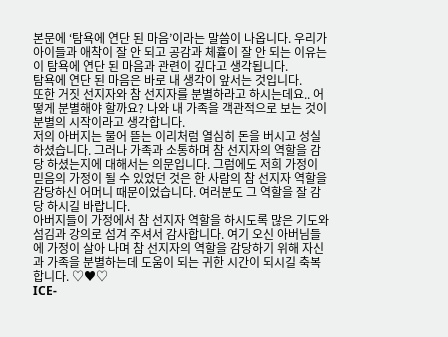본문에 ‘탐욕에 연단 된 마음’이라는 말씀이 나옵니다. 우리가 아이들과 애착이 잘 안 되고 공감과 체휼이 잘 안 되는 이유는 이 탐욕에 연단 된 마음과 관련이 깊다고 생각됩니다.
탐욕에 연단 된 마음은 바로 내 생각이 앞서는 것입니다.
또한 거짓 선지자와 참 선지자를 분별하라고 하시는데요.. 어떻게 분별해야 할까요? 나와 내 가족을 객관적으로 보는 것이 분별의 시작이라고 생각합니다.
저의 아버지는 물어 뜯는 이리처럼 열심히 돈을 버시고 성실 하셨습니다. 그러나 가족과 소통하며 참 선지자의 역할을 감당 하셨는지에 대해서는 의문입니다. 그럼에도 저희 가정이 믿음의 가정이 될 수 있었던 것은 한 사람의 참 선지자 역할을 감당하신 어머니 때문이었습니다. 여러분도 그 역할을 잘 감당 하시길 바랍니다.
아버지들이 가정에서 참 선지자 역할을 하시도록 많은 기도와 섬김과 강의로 섬겨 주셔서 감사합니다. 여기 오신 아버님들에 가정이 살아 나며 참 선지자의 역할을 감당하기 위해 자신과 가족을 분별하는데 도움이 되는 귀한 시간이 되시길 축복 합니다. ♡♥♡
ICE-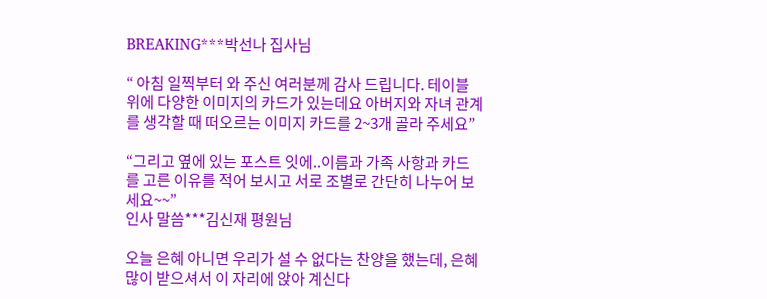BREAKING***박선나 집사님

“ 아침 일찍부터 와 주신 여러분께 감사 드립니다. 테이블 위에 다양한 이미지의 카드가 있는데요 아버지와 자녀 관계를 생각할 때 떠오르는 이미지 카드를 2~3개 골라 주세요”

“그리고 옆에 있는 포스트 잇에..이름과 가족 사항과 카드를 고른 이유를 적어 보시고 서로 조별로 간단히 나누어 보세요~~”
인사 말씀***김신재 평원님

오늘 은혜 아니면 우리가 설 수 없다는 찬양을 했는데, 은혜 많이 받으셔서 이 자리에 앉아 계신다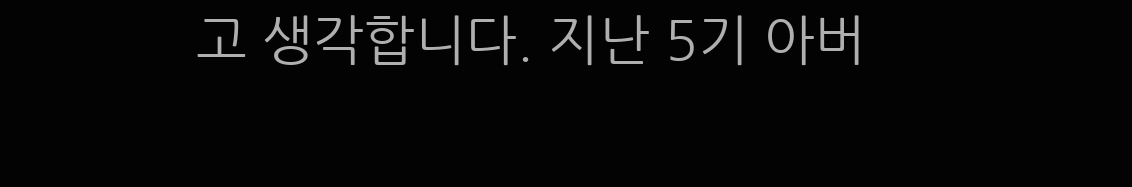고 생각합니다. 지난 5기 아버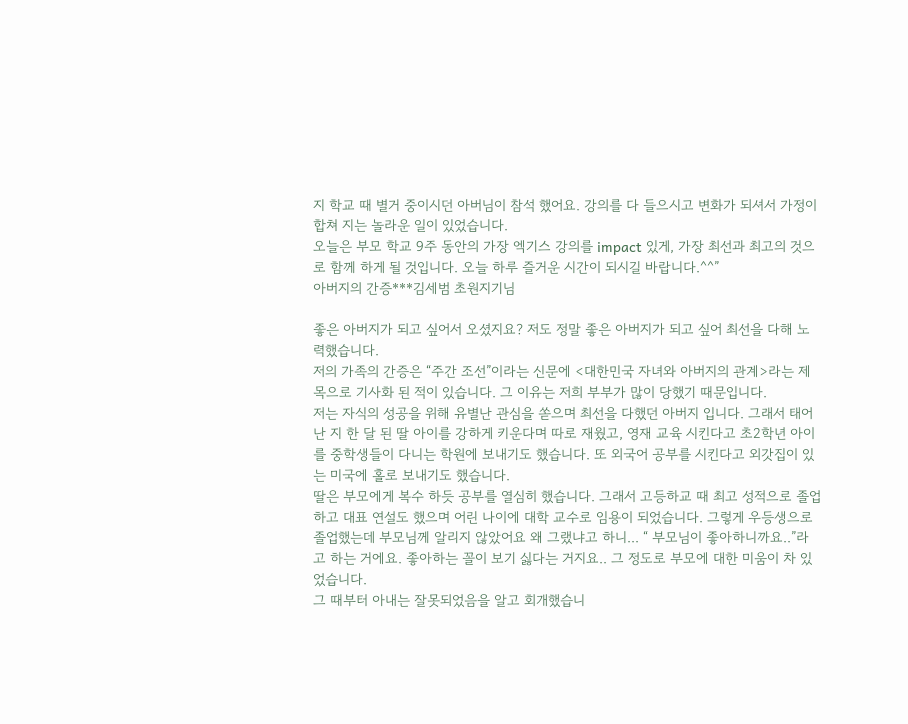지 학교 때 별거 중이시던 아버님이 참석 했어요. 강의를 다 들으시고 변화가 되셔서 가정이 합쳐 지는 놀라운 일이 있었습니다.
오늘은 부모 학교 9주 동안의 가장 엑기스 강의를 impact 있게, 가장 최선과 최고의 것으로 함께 하게 될 것입니다. 오늘 하루 즐거운 시간이 되시길 바랍니다.^^”
아버지의 간증***김세범 초원지기님

좋은 아버지가 되고 싶어서 오셨지요? 저도 정말 좋은 아버지가 되고 싶어 최선을 다해 노력했습니다.
저의 가족의 간증은 “주간 조선”이라는 신문에 <대한민국 자녀와 아버지의 관계>라는 제목으로 기사화 된 적이 있습니다. 그 이유는 저희 부부가 많이 당했기 때문입니다.
저는 자식의 성공을 위해 유별난 관심을 쏟으며 최선을 다했던 아버지 입니다. 그래서 태어난 지 한 달 된 딸 아이를 강하게 키운다며 따로 재웠고, 영재 교육 시킨다고 초2학년 아이를 중학생들이 다니는 학원에 보내기도 했습니다. 또 외국어 공부를 시킨다고 외갓집이 있는 미국에 홀로 보내기도 했습니다.
딸은 부모에게 복수 하듯 공부를 열심히 했습니다. 그래서 고등하교 때 최고 성적으로 졸업하고 대표 연설도 했으며 어린 나이에 대학 교수로 임용이 되었습니다. 그렇게 우등생으로 졸업했는데 부모님께 알리지 않았어요 왜 그랬냐고 하니... “ 부모님이 좋아하니까요..”라고 하는 거에요. 좋아하는 꼴이 보기 싫다는 거지요.. 그 정도로 부모에 대한 미움이 차 있었습니다.
그 때부터 아내는 잘못되었음을 알고 회개했습니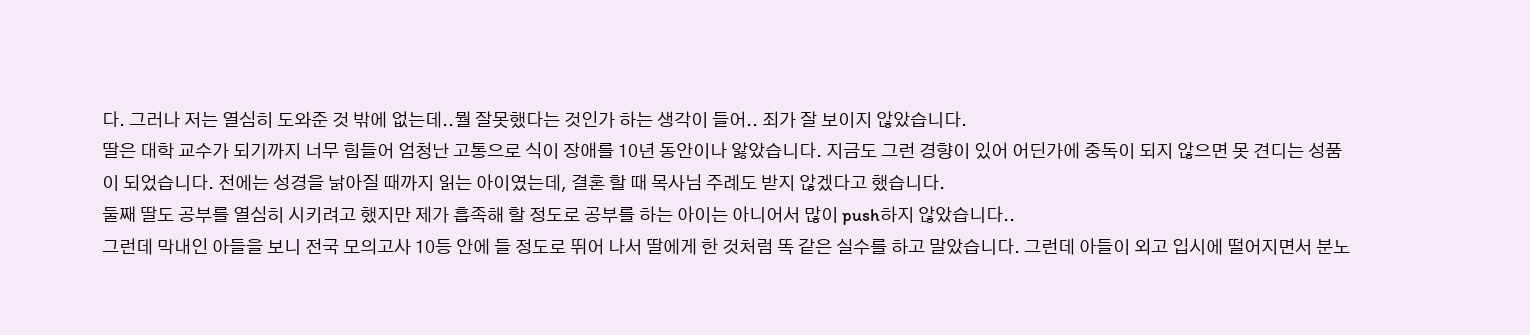다. 그러나 저는 열심히 도와준 것 밖에 없는데..뭘 잘못했다는 것인가 하는 생각이 들어.. 죄가 잘 보이지 않았습니다.
딸은 대학 교수가 되기까지 너무 힘들어 엄청난 고통으로 식이 장애를 10년 동안이나 앓았습니다. 지금도 그런 경향이 있어 어딘가에 중독이 되지 않으면 못 견디는 성품이 되었습니다. 전에는 성경을 낡아질 때까지 읽는 아이였는데, 결혼 할 때 목사님 주례도 받지 않겠다고 했습니다.
둘째 딸도 공부를 열심히 시키려고 했지만 제가 흡족해 할 정도로 공부를 하는 아이는 아니어서 많이 push하지 않았습니다..
그런데 막내인 아들을 보니 전국 모의고사 10등 안에 들 정도로 뛰어 나서 딸에게 한 것처럼 똑 같은 실수를 하고 말았습니다. 그런데 아들이 외고 입시에 떨어지면서 분노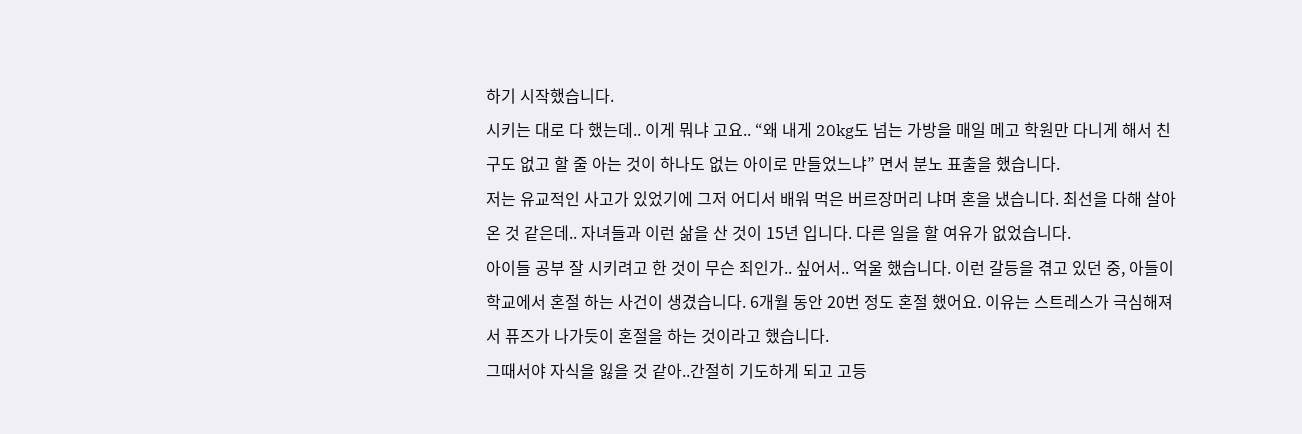하기 시작했습니다.
시키는 대로 다 했는데.. 이게 뭐냐 고요.. “왜 내게 20kg도 넘는 가방을 매일 메고 학원만 다니게 해서 친구도 없고 할 줄 아는 것이 하나도 없는 아이로 만들었느냐” 면서 분노 표출을 했습니다.
저는 유교적인 사고가 있었기에 그저 어디서 배워 먹은 버르장머리 냐며 혼을 냈습니다. 최선을 다해 살아 온 것 같은데.. 자녀들과 이런 삶을 산 것이 15년 입니다. 다른 일을 할 여유가 없었습니다.
아이들 공부 잘 시키려고 한 것이 무슨 죄인가.. 싶어서.. 억울 했습니다. 이런 갈등을 겪고 있던 중, 아들이 학교에서 혼절 하는 사건이 생겼습니다. 6개월 동안 20번 정도 혼절 했어요. 이유는 스트레스가 극심해져서 퓨즈가 나가듯이 혼절을 하는 것이라고 했습니다.
그때서야 자식을 잃을 것 같아..간절히 기도하게 되고 고등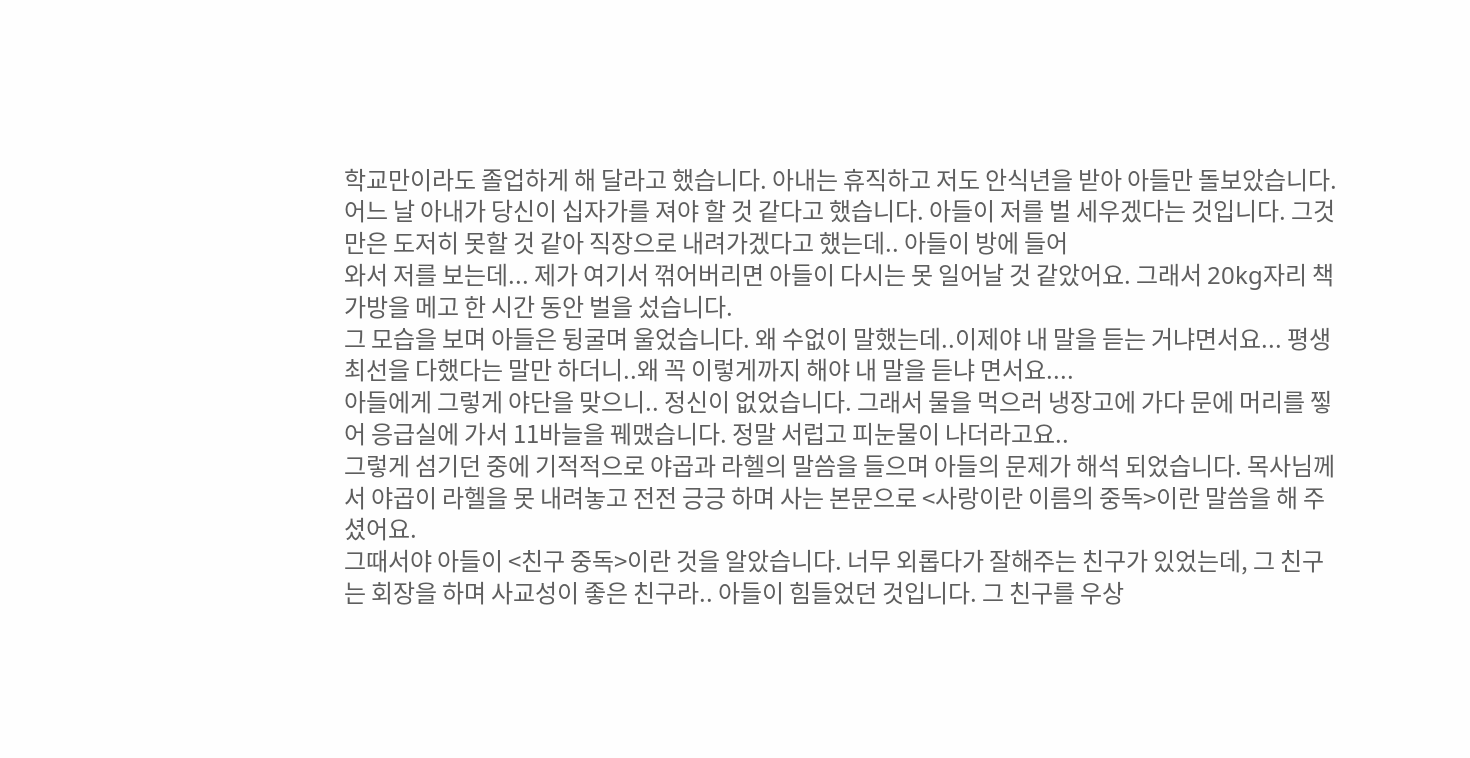학교만이라도 졸업하게 해 달라고 했습니다. 아내는 휴직하고 저도 안식년을 받아 아들만 돌보았습니다.
어느 날 아내가 당신이 십자가를 져야 할 것 같다고 했습니다. 아들이 저를 벌 세우겠다는 것입니다. 그것만은 도저히 못할 것 같아 직장으로 내려가겠다고 했는데.. 아들이 방에 들어
와서 저를 보는데... 제가 여기서 꺾어버리면 아들이 다시는 못 일어날 것 같았어요. 그래서 20kg자리 책가방을 메고 한 시간 동안 벌을 섰습니다.
그 모습을 보며 아들은 뒹굴며 울었습니다. 왜 수없이 말했는데..이제야 내 말을 듣는 거냐면서요... 평생 최선을 다했다는 말만 하더니..왜 꼭 이렇게까지 해야 내 말을 듣냐 면서요....
아들에게 그렇게 야단을 맞으니.. 정신이 없었습니다. 그래서 물을 먹으러 냉장고에 가다 문에 머리를 찧어 응급실에 가서 11바늘을 꿰맸습니다. 정말 서럽고 피눈물이 나더라고요..
그렇게 섬기던 중에 기적적으로 야곱과 라헬의 말씀을 들으며 아들의 문제가 해석 되었습니다. 목사님께서 야곱이 라헬을 못 내려놓고 전전 긍긍 하며 사는 본문으로 <사랑이란 이름의 중독>이란 말씀을 해 주셨어요.
그때서야 아들이 <친구 중독>이란 것을 알았습니다. 너무 외롭다가 잘해주는 친구가 있었는데, 그 친구는 회장을 하며 사교성이 좋은 친구라.. 아들이 힘들었던 것입니다. 그 친구를 우상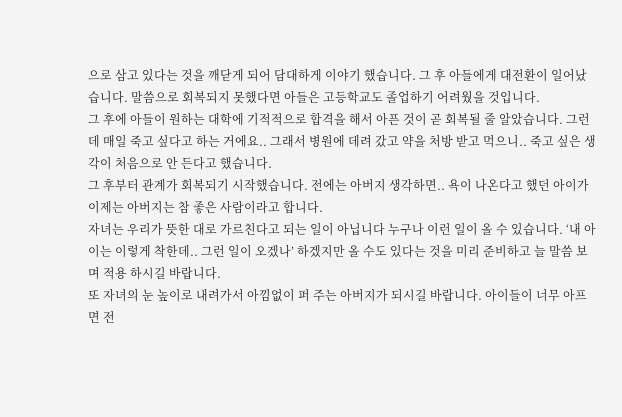으로 삼고 있다는 것을 깨닫게 되어 담대하게 이야기 했습니다. 그 후 아들에게 대전환이 일어났습니다. 말씀으로 회복되지 못했다면 아들은 고등학교도 졸업하기 어려웠을 것입니다.
그 후에 아들이 원하는 대학에 기적적으로 합격을 해서 아픈 것이 곧 회복될 줄 알았습니다. 그런데 매일 죽고 싶다고 하는 거에요.. 그래서 병원에 데려 갔고 약을 처방 받고 먹으니.. 죽고 싶은 생각이 처음으로 안 든다고 했습니다.
그 후부터 관계가 회복되기 시작했습니다. 전에는 아버지 생각하면.. 욕이 나온다고 했던 아이가 이제는 아버지는 참 좋은 사람이라고 합니다.
자녀는 우리가 뜻한 대로 가르친다고 되는 일이 아닙니다 누구나 이런 일이 올 수 있습니다. ‘내 아이는 이렇게 착한데.. 그런 일이 오겠나’ 하겠지만 올 수도 있다는 것을 미리 준비하고 늘 말씀 보며 적용 하시길 바랍니다.
또 자녀의 눈 높이로 내려가서 아낌없이 퍼 주는 아버지가 되시길 바랍니다. 아이들이 너무 아프면 전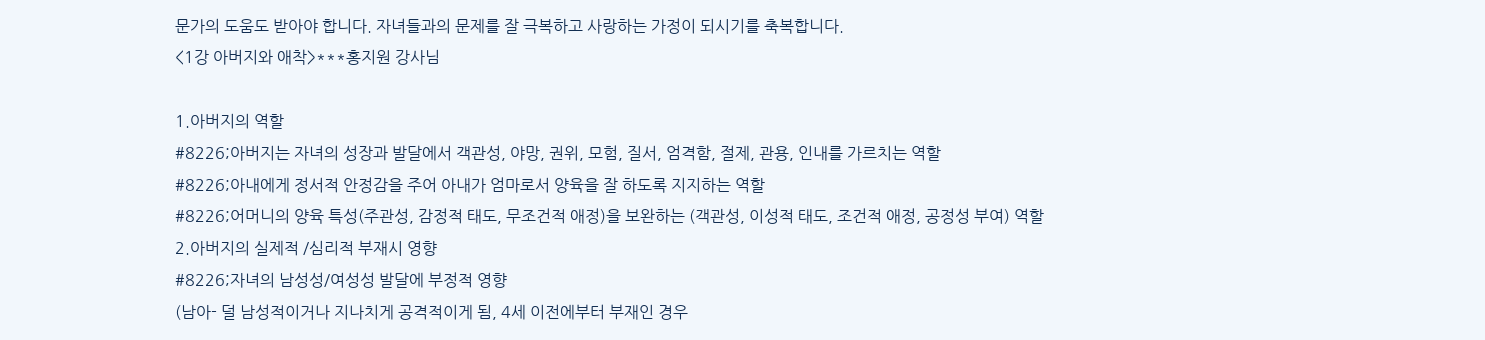문가의 도움도 받아야 합니다. 자녀들과의 문제를 잘 극복하고 사랑하는 가정이 되시기를 축복합니다.
<1강 아버지와 애착>***홍지원 강사님

1.아버지의 역할
#8226;아버지는 자녀의 성장과 발달에서 객관성, 야망, 권위, 모험, 질서, 엄격함, 절제, 관용, 인내를 가르치는 역할
#8226;아내에게 정서적 안정감을 주어 아내가 엄마로서 양육을 잘 하도록 지지하는 역할
#8226;어머니의 양육 특성(주관성, 감정적 태도, 무조건적 애정)을 보완하는 (객관성, 이성적 태도, 조건적 애정, 공정성 부여) 역할
2.아버지의 실제적 /심리적 부재시 영향
#8226;자녀의 남성성/여성성 발달에 부정적 영향
(남아- 덜 남성적이거나 지나치게 공격적이게 됨, 4세 이전에부터 부재인 경우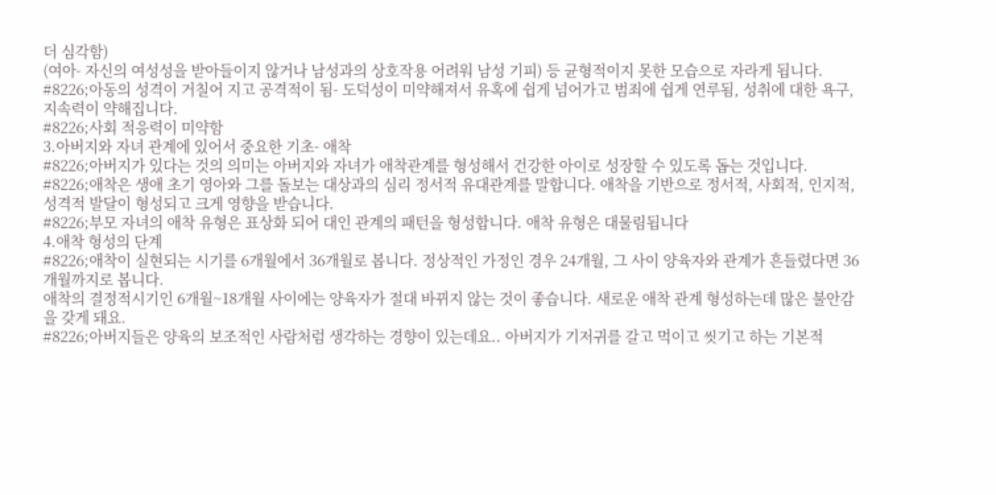더 심각함)
(여아- 자신의 여성성을 받아들이지 않거나 남성과의 상호작용 어려워 남성 기피) 등 균형적이지 못한 모습으로 자라게 됩니다.
#8226;아동의 성격이 거칠어 지고 공격적이 됨- 도덕성이 미약해져서 유혹에 쉽게 넘어가고 범죄에 쉽게 연루됨, 성취에 대한 욕구, 지속력이 약해집니다.
#8226;사회 적응력이 미약함
3.아버지와 자녀 관계에 있어서 중요한 기초- 애착
#8226;아버지가 있다는 것의 의미는 아버지와 자녀가 애착관계를 형성해서 건강한 아이로 성장할 수 있도록 돕는 것입니다.
#8226;애착은 생애 초기 영아와 그를 돌보는 대상과의 심리 정서적 유대관계를 말합니다. 애착을 기반으로 정서적, 사회적, 인지적, 성격적 발달이 형성되고 크게 영향을 받습니다.
#8226;부모 자녀의 애착 유형은 표상화 되어 대인 관계의 패턴을 형성합니다. 애착 유형은 대물림됩니다
4.애착 형성의 단계
#8226;애착이 실현되는 시기를 6개월에서 36개월로 봅니다. 정상적인 가정인 경우 24개월, 그 사이 양육자와 관계가 흔들렸다면 36개월까지로 봅니다.
애착의 결정적시기인 6개월~18개월 사이에는 양육자가 절대 바뀌지 않는 것이 좋습니다. 새로운 애착 관계 형성하는데 많은 불안감을 갖게 돼요.
#8226;아버지들은 양육의 보조적인 사람처럼 생각하는 경향이 있는데요.. 아버지가 기저귀를 갈고 먹이고 씻기고 하는 기본적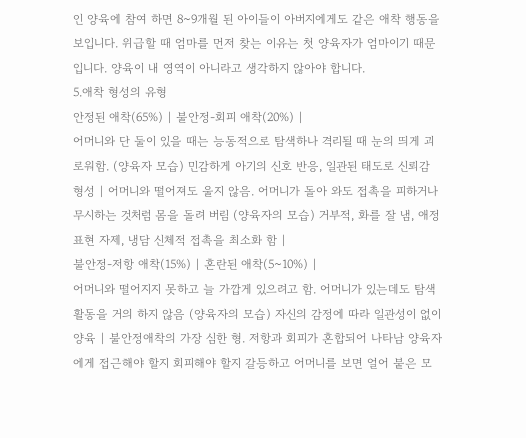인 양육에 참여 하면 8~9개월 된 아이들이 아버지에게도 같은 애착 행동을 보입니다. 위급할 때 엄마를 먼저 찾는 이유는 첫 양육자가 엄마이기 때문입니다. 양육이 내 영역이 아니라고 생각하지 않아야 합니다.
5.애착 형성의 유형
안정된 애착(65%) | 불안정-회피 애착(20%) |
어머니와 단 둘이 있을 때는 능동적으로 탐색하나 격리될 때 눈의 띄게 괴로워함. (양육자 모습) 민감하게 아기의 신호 반응, 일관된 태도로 신뢰감 형성 | 어머니와 떨어져도 울지 않음. 어머니가 돌아 와도 접촉을 피하거나 무시하는 것처럼 몸을 돌려 버림 (양육자의 모습) 거부적, 화를 잘 냄, 애정 표현 자제, 냉담 신체적 접촉을 최소화 함 |
불안정-저항 애착(15%) | 혼란된 애착(5~10%) |
어머니와 떨어지지 못하고 늘 가깝게 있으려고 함. 어머니가 있는데도 탐색 활동을 거의 하지 않음 (양육자의 모습) 자신의 감정에 따라 일관성이 없이 양육 | 불안정애착의 가장 심한 형. 저항과 회피가 혼합되어 나타남 양육자에게 접근해야 할지 회피해야 할지 갈등하고 어머니를 보면 얼어 붙은 모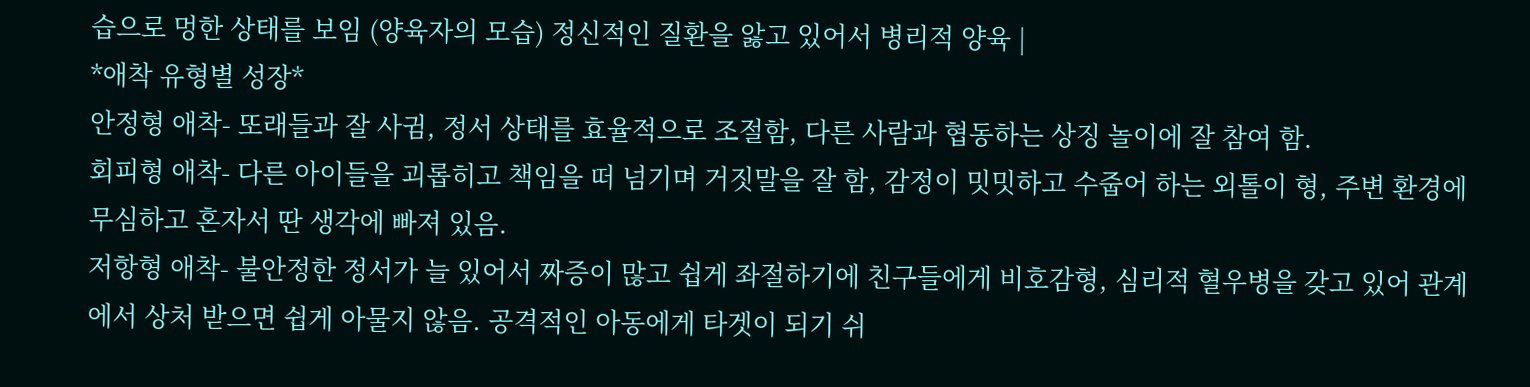습으로 멍한 상태를 보임 (양육자의 모습) 정신적인 질환을 앓고 있어서 병리적 양육 |
*애착 유형별 성장*
안정형 애착- 또래들과 잘 사귐, 정서 상태를 효율적으로 조절함, 다른 사람과 협동하는 상징 놀이에 잘 참여 함.
회피형 애착- 다른 아이들을 괴롭히고 책임을 떠 넘기며 거짓말을 잘 함, 감정이 밋밋하고 수줍어 하는 외톨이 형, 주변 환경에 무심하고 혼자서 딴 생각에 빠져 있음.
저항형 애착- 불안정한 정서가 늘 있어서 짜증이 많고 쉽게 좌절하기에 친구들에게 비호감형, 심리적 혈우병을 갖고 있어 관계에서 상처 받으면 쉽게 아물지 않음. 공격적인 아동에게 타겟이 되기 쉬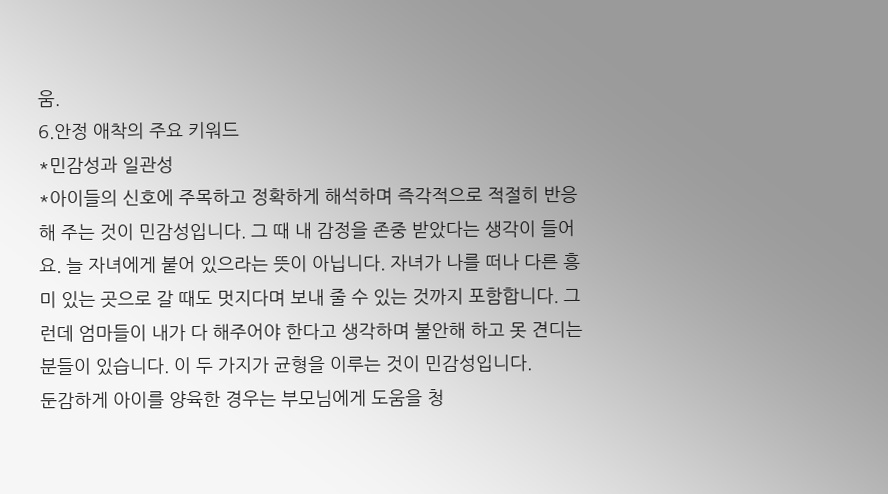움.
6.안정 애착의 주요 키워드
*민감성과 일관성
*아이들의 신호에 주목하고 정확하게 해석하며 즉각적으로 적절히 반응해 주는 것이 민감성입니다. 그 때 내 감정을 존중 받았다는 생각이 들어요. 늘 자녀에게 붙어 있으라는 뜻이 아닙니다. 자녀가 나를 떠나 다른 흥미 있는 곳으로 갈 때도 멋지다며 보내 줄 수 있는 것까지 포함합니다. 그런데 엄마들이 내가 다 해주어야 한다고 생각하며 불안해 하고 못 견디는 분들이 있습니다. 이 두 가지가 균형을 이루는 것이 민감성입니다.
둔감하게 아이를 양육한 경우는 부모님에게 도움을 청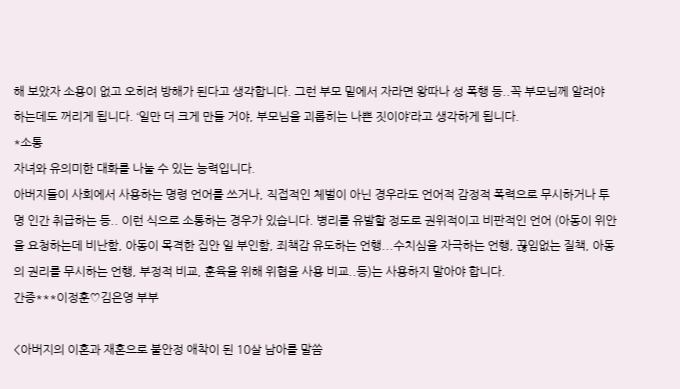해 보았자 소용이 없고 오히려 방해가 된다고 생각합니다. 그런 부모 밑에서 자라면 왕따나 성 폭행 등..꼭 부모님께 알려야 하는데도 꺼리게 됩니다. ‘일만 더 크게 만들 거야, 부모님을 괴롭히는 나쁜 짓이야’라고 생각하게 됩니다.
*소통
자녀와 유의미한 대화를 나눌 수 있는 능력입니다.
아버지들이 사회에서 사용하는 명령 언어를 쓰거나, 직접적인 체벌이 아닌 경우라도 언어적 감정적 폭력으로 무시하거나 투명 인간 취급하는 등.. 이런 식으로 소통하는 경우가 있습니다. 병리를 유발할 정도로 권위적이고 비판적인 언어 (아동이 위안을 요청하는데 비난함, 아동이 목격한 집안 일 부인함, 죄책감 유도하는 언행...수치심을 자극하는 언행, 끊임없는 질책, 아동의 권리를 무시하는 언행, 부정적 비교, 훈육을 위해 위협을 사용 비교..등)는 사용하지 말아야 합니다.
간증***이정훈♡김은영 부부

<아버지의 이혼과 재혼으로 불안정 애착이 된 10살 남아를 말씀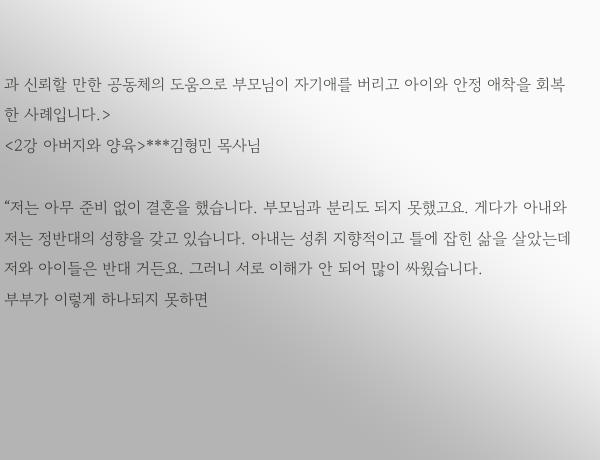과 신뢰할 만한 공동체의 도움으로 부모님이 자기애를 버리고 아이와 안정 애착을 회복한 사례입니다.>
<2강 아버지와 양육>***김형민 목사님

“저는 아무 준비 없이 결혼을 했습니다. 부모님과 분리도 되지 못했고요. 게다가 아내와 저는 정반대의 성향을 갖고 있습니다. 아내는 성취 지향적이고 틀에 잡힌 삶을 살았는데 저와 아이들은 반대 거든요. 그러니 서로 이해가 안 되어 많이 싸웠습니다.
부부가 이렇게 하나되지 못하면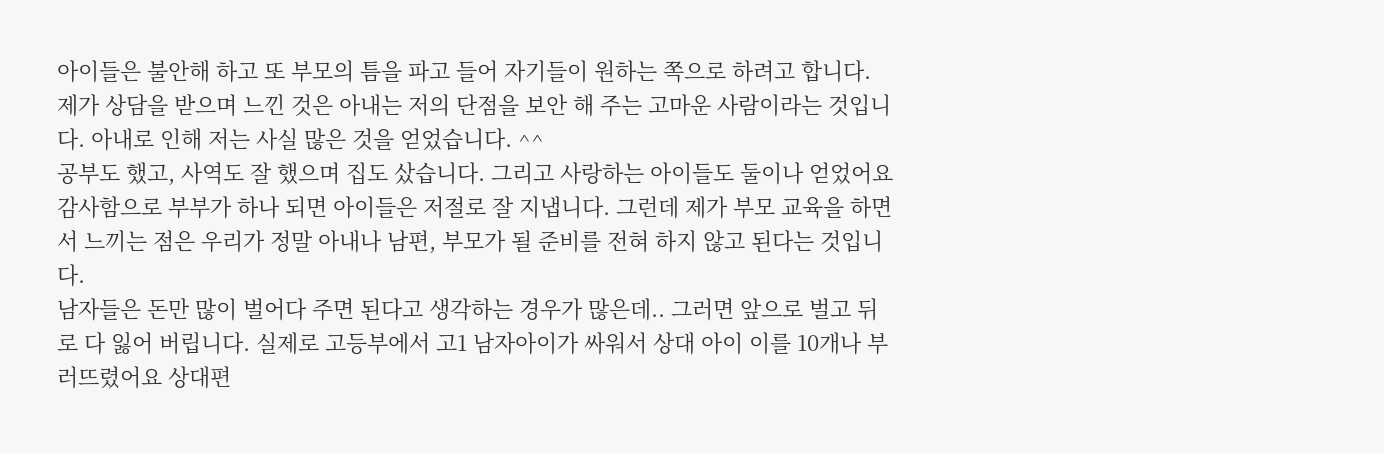아이들은 불안해 하고 또 부모의 틈을 파고 들어 자기들이 원하는 쪽으로 하려고 합니다. 제가 상담을 받으며 느낀 것은 아내는 저의 단점을 보안 해 주는 고마운 사람이라는 것입니다. 아내로 인해 저는 사실 많은 것을 얻었습니다. ^^
공부도 했고, 사역도 잘 했으며 집도 샀습니다. 그리고 사랑하는 아이들도 둘이나 얻었어요
감사함으로 부부가 하나 되면 아이들은 저절로 잘 지냅니다. 그런데 제가 부모 교육을 하면서 느끼는 점은 우리가 정말 아내나 남편, 부모가 될 준비를 전혀 하지 않고 된다는 것입니다.
남자들은 돈만 많이 벌어다 주면 된다고 생각하는 경우가 많은데.. 그러면 앞으로 벌고 뒤로 다 잃어 버립니다. 실제로 고등부에서 고1 남자아이가 싸워서 상대 아이 이를 10개나 부러뜨렸어요 상대편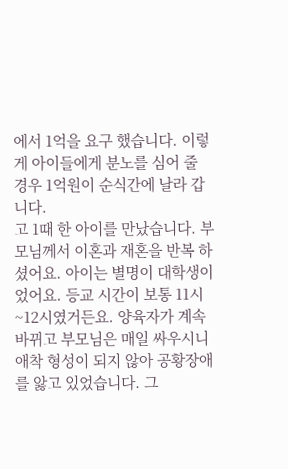에서 1억을 요구 했습니다. 이렇게 아이들에게 분노를 심어 줄 경우 1억원이 순식간에 날라 갑니다.
고 1때 한 아이를 만났습니다. 부모님께서 이혼과 재혼을 반복 하셨어요. 아이는 별명이 대학생이었어요. 등교 시간이 보통 11시~12시였거든요. 양육자가 계속 바뀌고 부모님은 매일 싸우시니 애착 형성이 되지 않아 공황장애를 앓고 있었습니다. 그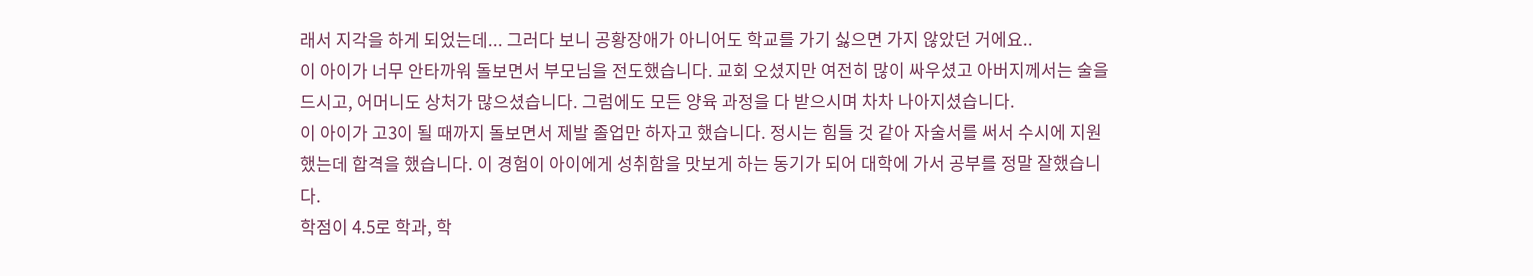래서 지각을 하게 되었는데... 그러다 보니 공황장애가 아니어도 학교를 가기 싫으면 가지 않았던 거에요..
이 아이가 너무 안타까워 돌보면서 부모님을 전도했습니다. 교회 오셨지만 여전히 많이 싸우셨고 아버지께서는 술을 드시고, 어머니도 상처가 많으셨습니다. 그럼에도 모든 양육 과정을 다 받으시며 차차 나아지셨습니다.
이 아이가 고3이 될 때까지 돌보면서 제발 졸업만 하자고 했습니다. 정시는 힘들 것 같아 자술서를 써서 수시에 지원했는데 합격을 했습니다. 이 경험이 아이에게 성취함을 맛보게 하는 동기가 되어 대학에 가서 공부를 정말 잘했습니다.
학점이 4.5로 학과, 학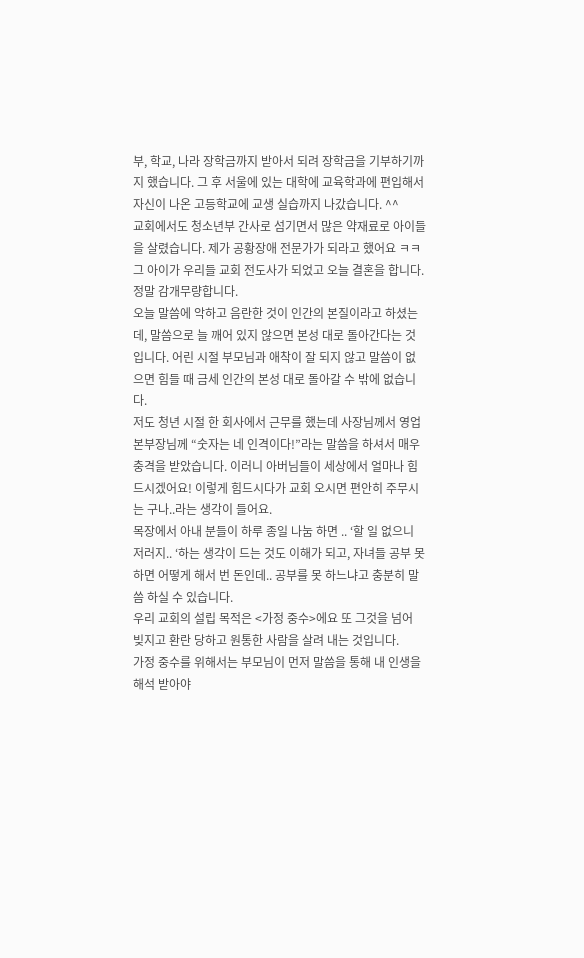부, 학교, 나라 장학금까지 받아서 되려 장학금을 기부하기까지 했습니다. 그 후 서울에 있는 대학에 교육학과에 편입해서 자신이 나온 고등학교에 교생 실습까지 나갔습니다. ^^
교회에서도 청소년부 간사로 섬기면서 많은 약재료로 아이들을 살렸습니다. 제가 공황장애 전문가가 되라고 했어요 ㅋㅋ 그 아이가 우리들 교회 전도사가 되었고 오늘 결혼을 합니다. 정말 감개무량합니다.
오늘 말씀에 악하고 음란한 것이 인간의 본질이라고 하셨는데, 말씀으로 늘 깨어 있지 않으면 본성 대로 돌아간다는 것입니다. 어린 시절 부모님과 애착이 잘 되지 않고 말씀이 없으면 힘들 때 금세 인간의 본성 대로 돌아갈 수 밖에 없습니다.
저도 청년 시절 한 회사에서 근무를 했는데 사장님께서 영업 본부장님께 “숫자는 네 인격이다!”라는 말씀을 하셔서 매우 충격을 받았습니다. 이러니 아버님들이 세상에서 얼마나 힘드시겠어요! 이렇게 힘드시다가 교회 오시면 편안히 주무시는 구나..라는 생각이 들어요.
목장에서 아내 분들이 하루 종일 나눔 하면 .. ‘할 일 없으니 저러지.. ‘하는 생각이 드는 것도 이해가 되고, 자녀들 공부 못하면 어떻게 해서 번 돈인데.. 공부를 못 하느냐고 충분히 말씀 하실 수 있습니다.
우리 교회의 설립 목적은 <가정 중수>에요 또 그것을 넘어 빚지고 환란 당하고 원통한 사람을 살려 내는 것입니다.
가정 중수를 위해서는 부모님이 먼저 말씀을 통해 내 인생을 해석 받아야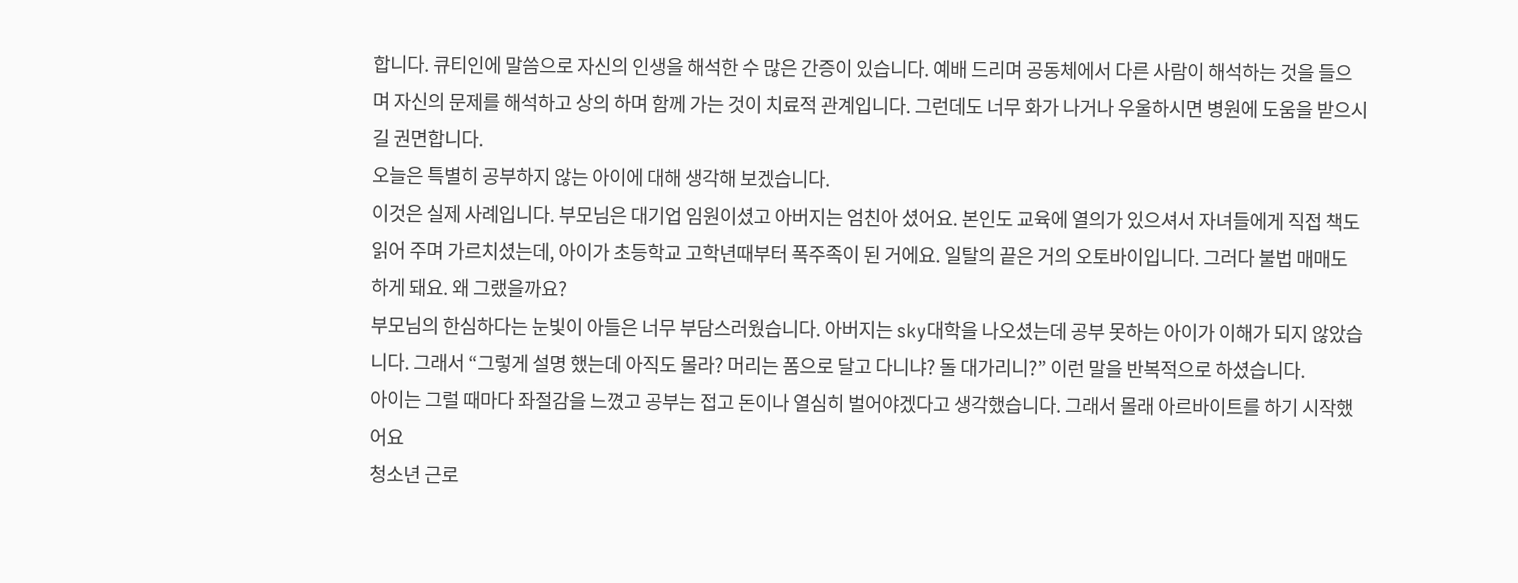합니다. 큐티인에 말씀으로 자신의 인생을 해석한 수 많은 간증이 있습니다. 예배 드리며 공동체에서 다른 사람이 해석하는 것을 들으며 자신의 문제를 해석하고 상의 하며 함께 가는 것이 치료적 관계입니다. 그런데도 너무 화가 나거나 우울하시면 병원에 도움을 받으시길 권면합니다.
오늘은 특별히 공부하지 않는 아이에 대해 생각해 보겠습니다.
이것은 실제 사례입니다. 부모님은 대기업 임원이셨고 아버지는 엄친아 셨어요. 본인도 교육에 열의가 있으셔서 자녀들에게 직접 책도 읽어 주며 가르치셨는데, 아이가 초등학교 고학년때부터 폭주족이 된 거에요. 일탈의 끝은 거의 오토바이입니다. 그러다 불법 매매도 하게 돼요. 왜 그랬을까요?
부모님의 한심하다는 눈빛이 아들은 너무 부담스러웠습니다. 아버지는 sky대학을 나오셨는데 공부 못하는 아이가 이해가 되지 않았습니다. 그래서 “그렇게 설명 했는데 아직도 몰라? 머리는 폼으로 달고 다니냐? 돌 대가리니?” 이런 말을 반복적으로 하셨습니다.
아이는 그럴 때마다 좌절감을 느꼈고 공부는 접고 돈이나 열심히 벌어야겠다고 생각했습니다. 그래서 몰래 아르바이트를 하기 시작했어요
청소년 근로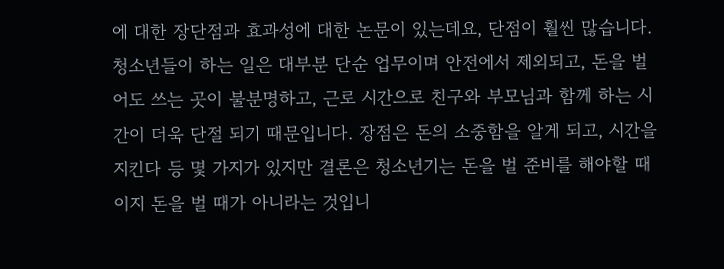에 대한 장단점과 효과성에 대한 논문이 있는데요, 단점이 훨씬 많습니다. 청소년들이 하는 일은 대부분 단순 업무이며 안전에서 제외되고, 돈을 벌어도 쓰는 곳이 불분명하고, 근로 시간으로 친구와 부모님과 함께 하는 시간이 더욱 단절 되기 때문입니다. 장점은 돈의 소중함을 알게 되고, 시간을 지킨다 등 몇 가지가 있지만 결론은 청소년기는 돈을 벌 준비를 해야할 때이지 돈을 벌 때가 아니라는 것입니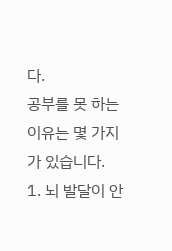다.
공부를 못 하는 이유는 몇 가지가 있습니다.
1. 뇌 발달이 안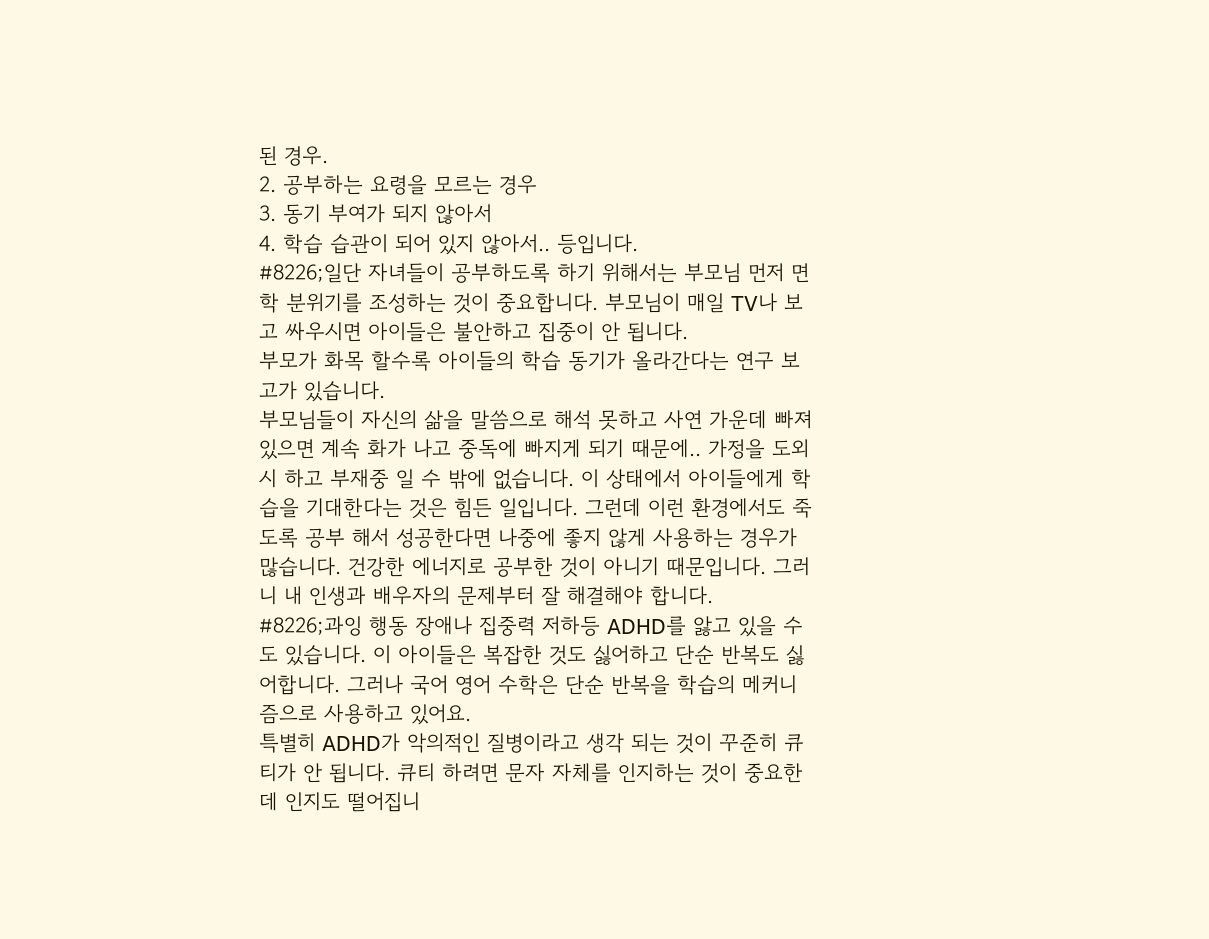된 경우.
2. 공부하는 요령을 모르는 경우
3. 동기 부여가 되지 않아서
4. 학습 습관이 되어 있지 않아서.. 등입니다.
#8226;일단 자녀들이 공부하도록 하기 위해서는 부모님 먼저 면학 분위기를 조성하는 것이 중요합니다. 부모님이 매일 TV나 보고 싸우시면 아이들은 불안하고 집중이 안 됩니다.
부모가 화목 할수록 아이들의 학습 동기가 올라간다는 연구 보고가 있습니다.
부모님들이 자신의 삶을 말씀으로 해석 못하고 사연 가운데 빠져 있으면 계속 화가 나고 중독에 빠지게 되기 때문에.. 가정을 도외시 하고 부재중 일 수 밖에 없습니다. 이 상태에서 아이들에게 학습을 기대한다는 것은 힘든 일입니다. 그런데 이런 환경에서도 죽도록 공부 해서 성공한다면 나중에 좋지 않게 사용하는 경우가 많습니다. 건강한 에너지로 공부한 것이 아니기 때문입니다. 그러니 내 인생과 배우자의 문제부터 잘 해결해야 합니다.
#8226;과잉 행동 장애나 집중력 저하등 ADHD를 앓고 있을 수도 있습니다. 이 아이들은 복잡한 것도 싫어하고 단순 반복도 싫어합니다. 그러나 국어 영어 수학은 단순 반복을 학습의 메커니즘으로 사용하고 있어요.
특별히 ADHD가 악의적인 질병이라고 생각 되는 것이 꾸준히 큐티가 안 됩니다. 큐티 하려면 문자 자체를 인지하는 것이 중요한데 인지도 떨어집니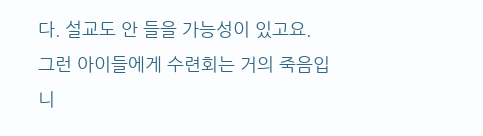다. 설교도 안 들을 가능성이 있고요. 그런 아이들에게 수련회는 거의 죽음입니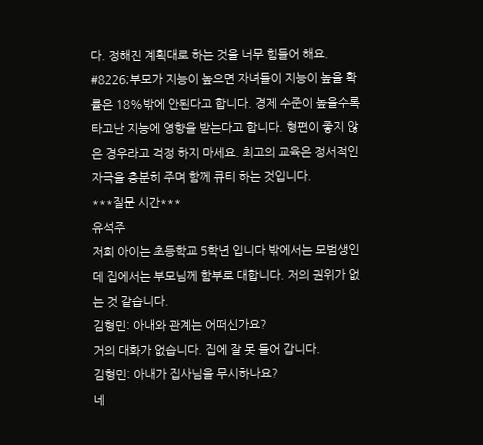다. 정해진 계획대로 하는 것을 너무 힘들어 해요.
#8226;부모가 지능이 높으면 자녀들이 지능이 높을 확률은 18%밖에 안된다고 합니다. 경제 수준이 높을수록 타고난 지능에 영향을 받는다고 합니다. 형편이 좋지 않은 경우라고 걱정 하지 마세요. 최고의 교육은 정서적인 자극을 충분히 주며 함께 큐티 하는 것입니다.
***질문 시간***
유석주
저희 아이는 초등학교 5학년 입니다 밖에서는 모범생인데 집에서는 부모님께 함부로 대합니다. 저의 권위가 없는 것 같습니다.
김형민: 아내와 관계는 어떠신가요?
거의 대화가 없습니다. 집에 잘 못 들어 갑니다.
김형민: 아내가 집사님을 무시하나요?
네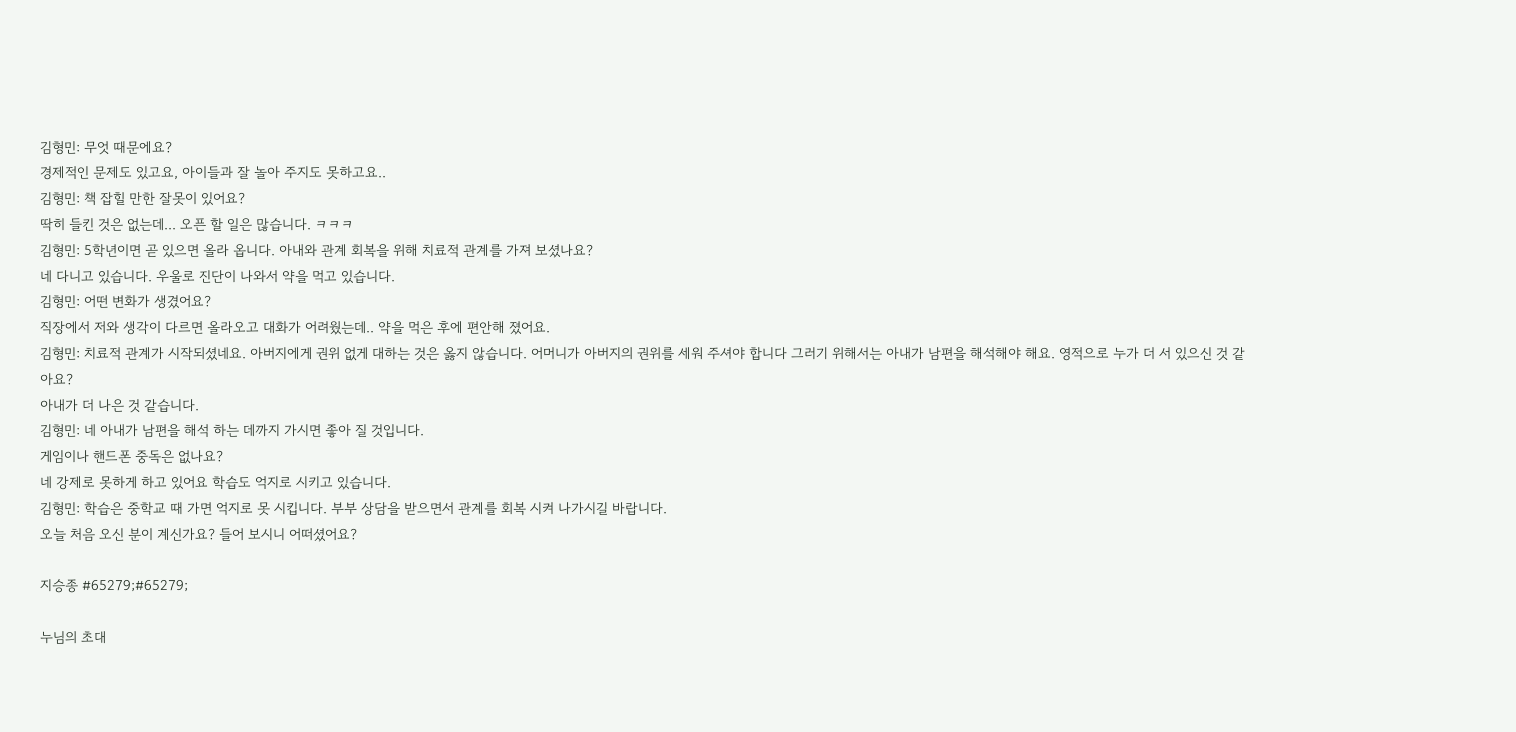김형민: 무엇 때문에요?
경제적인 문제도 있고요, 아이들과 잘 놀아 주지도 못하고요..
김형민: 책 잡힐 만한 잘못이 있어요?
딱히 들킨 것은 없는데... 오픈 할 일은 많습니다. ㅋㅋㅋ
김형민: 5학년이면 곧 있으면 올라 옵니다. 아내와 관계 회복을 위해 치료적 관계를 가져 보셨나요?
네 다니고 있습니다. 우울로 진단이 나와서 약을 먹고 있습니다.
김형민: 어떤 변화가 생겼어요?
직장에서 저와 생각이 다르면 올라오고 대화가 어려웠는데.. 약을 먹은 후에 편안해 졌어요.
김형민: 치료적 관계가 시작되셨네요. 아버지에게 권위 없게 대하는 것은 옳지 않습니다. 어머니가 아버지의 권위를 세워 주셔야 합니다 그러기 위해서는 아내가 남편을 해석해야 해요. 영적으로 누가 더 서 있으신 것 같아요?
아내가 더 나은 것 같습니다.
김형민: 네 아내가 남편을 해석 하는 데까지 가시면 좋아 질 것입니다.
게임이나 핸드폰 중독은 없나요?
네 강제로 못하게 하고 있어요 학습도 억지로 시키고 있습니다.
김형민: 학습은 중학교 때 가면 억지로 못 시킵니다. 부부 상담을 받으면서 관계를 회복 시켜 나가시길 바랍니다.
오늘 처음 오신 분이 계신가요? 들어 보시니 어떠셨어요?

지승종 #65279;#65279;

누님의 초대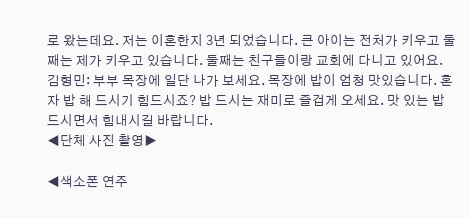로 왔는데요. 저는 이혼한지 3년 되었습니다. 큰 아이는 전처가 키우고 둘째는 제가 키우고 있습니다. 둘째는 친구들이랑 교회에 다니고 있어요.
김형민: 부부 목장에 일단 나가 보세요. 목장에 밥이 엄청 맛있습니다. 혼자 밥 해 드시기 힘드시죠? 밥 드시는 재미로 즐겁게 오세요. 맛 있는 밥 드시면서 힘내시길 바랍니다.
◀단체 사진 촬영▶

◀색소폰 연주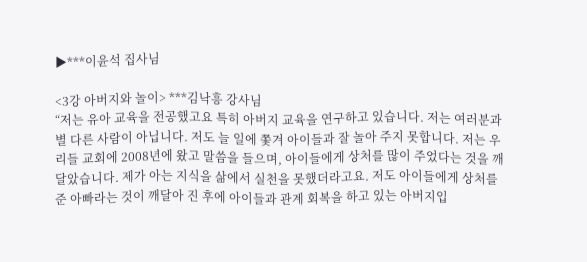▶***이윤석 집사님

<3강 아버지와 놀이> ***김낙흥 강사님
“저는 유아 교육을 전공했고요 특히 아버지 교육을 연구하고 있습니다. 저는 여러분과 별 다른 사람이 아닙니다. 저도 늘 일에 쫓겨 아이들과 잘 놀아 주지 못합니다. 저는 우리들 교회에 2008년에 왔고 말씀을 들으며, 아이들에게 상처를 많이 주었다는 것을 깨달았습니다. 제가 아는 지식을 삶에서 실천을 못했더라고요. 저도 아이들에게 상처를 준 아빠라는 것이 깨달아 진 후에 아이들과 관계 회복을 하고 있는 아버지입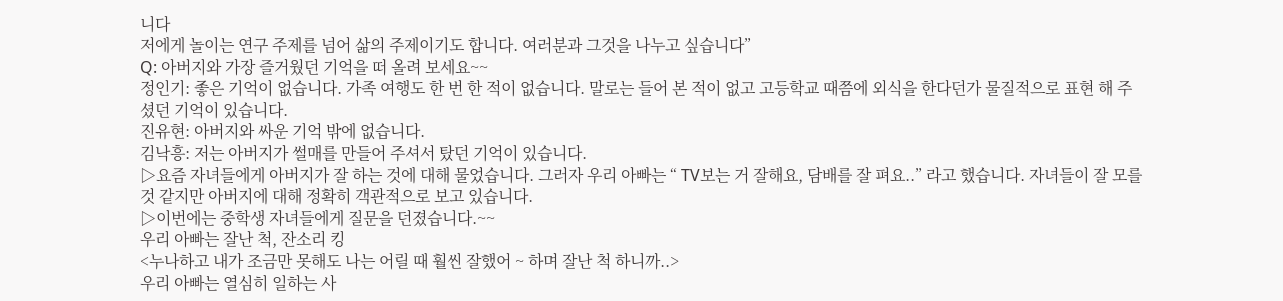니다
저에게 놀이는 연구 주제를 넘어 삶의 주제이기도 합니다. 여러분과 그것을 나누고 싶습니다”
Q: 아버지와 가장 즐거웠던 기억을 떠 올려 보세요~~
정인기: 좋은 기억이 없습니다. 가족 여행도 한 번 한 적이 없습니다. 말로는 들어 본 적이 없고 고등학교 때쯤에 외식을 한다던가 물질적으로 표현 해 주셨던 기억이 있습니다.
진유현: 아버지와 싸운 기억 밖에 없습니다.
김낙흥: 저는 아버지가 썰매를 만들어 주셔서 탔던 기억이 있습니다.
▷요즘 자녀들에게 아버지가 잘 하는 것에 대해 물었습니다. 그러자 우리 아빠는 “ TV보는 거 잘해요, 담배를 잘 펴요..” 라고 했습니다. 자녀들이 잘 모를 것 같지만 아버지에 대해 정확히 객관적으로 보고 있습니다.
▷이번에는 중학생 자녀들에게 질문을 던졌습니다.~~
우리 아빠는 잘난 척, 잔소리 킹
<누나하고 내가 조금만 못해도 나는 어릴 때 훨씬 잘했어 ~ 하며 잘난 척 하니까..>
우리 아빠는 열심히 일하는 사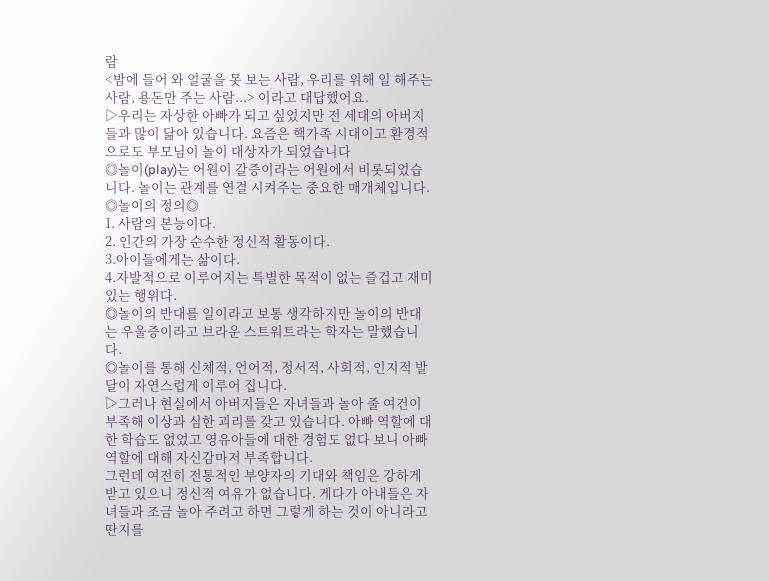람
<밤에 들어 와 얼굴을 못 보는 사람, 우리를 위해 일 해주는 사람, 용돈만 주는 사람...> 이라고 대답했어요.
▷우리는 자상한 아빠가 되고 싶었지만 전 세대의 아버지들과 많이 닮아 있습니다. 요즘은 핵가족 시대이고 환경적으로도 부모님이 놀이 대상자가 되었습니다
◎놀이(play)는 어원이 갈증이라는 어원에서 비롯되었습니다. 놀이는 관계를 연결 시켜주는 중요한 매개체입니다.
◎놀이의 정의◎
1. 사람의 본능이다.
2. 인간의 가장 순수한 정신적 활동이다.
3.아이들에게는 삶이다.
4.자발적으로 이루어지는 특별한 목적이 없는 즐겁고 재미 있는 행위다.
◎놀이의 반대를 일이라고 보통 생각하지만 놀이의 반대는 우울증이라고 브라운 스트워트라는 학자는 말했습니다.
◎놀이를 통해 신체적, 언어적, 정서적, 사회적, 인지적 발달이 자연스럽게 이루어 집니다.
▷그러나 현실에서 아버지들은 자녀들과 놀아 줄 여건이 부족해 이상과 심한 괴리를 갖고 있습니다. 아빠 역할에 대한 학습도 없었고 영유아들에 대한 경험도 없다 보니 아빠 역할에 대해 자신감마저 부족합니다.
그런데 여전히 전통적인 부양자의 기대와 책임은 강하게 받고 있으니 정신적 여유가 없습니다. 게다가 아내들은 자녀들과 조금 놀아 주려고 하면 그렇게 하는 것이 아니라고 딴지를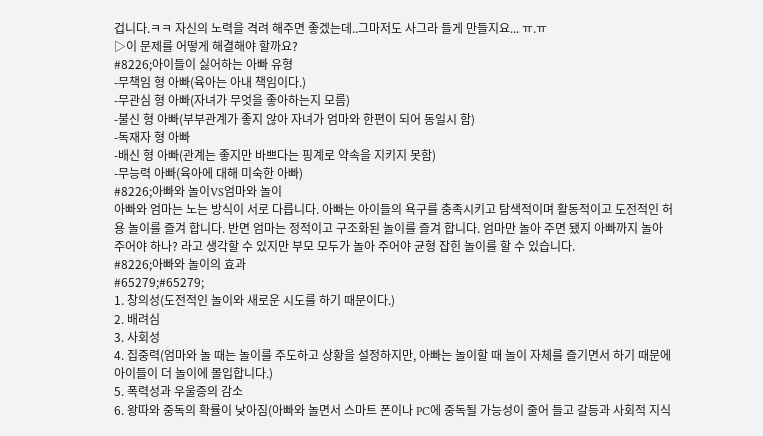겁니다.ㅋㅋ 자신의 노력을 격려 해주면 좋겠는데..그마저도 사그라 들게 만들지요... ㅠ.ㅠ
▷이 문제를 어떻게 해결해야 할까요?
#8226;아이들이 싫어하는 아빠 유형
-무책임 형 아빠(육아는 아내 책임이다.)
-무관심 형 아빠(자녀가 무엇을 좋아하는지 모름)
-불신 형 아빠(부부관계가 좋지 않아 자녀가 엄마와 한편이 되어 동일시 함)
-독재자 형 아빠
-배신 형 아빠(관계는 좋지만 바쁘다는 핑계로 약속을 지키지 못함)
-무능력 아빠(육아에 대해 미숙한 아빠)
#8226;아빠와 놀이VS엄마와 놀이
아빠와 엄마는 노는 방식이 서로 다릅니다. 아빠는 아이들의 욕구를 충족시키고 탐색적이며 활동적이고 도전적인 허용 놀이를 즐겨 합니다. 반면 엄마는 정적이고 구조화된 놀이를 즐겨 합니다. 엄마만 놀아 주면 됐지 아빠까지 놀아 주어야 하나? 라고 생각할 수 있지만 부모 모두가 놀아 주어야 균형 잡힌 놀이를 할 수 있습니다.
#8226;아빠와 놀이의 효과
#65279;#65279;
1. 창의성(도전적인 놀이와 새로운 시도를 하기 때문이다.)
2. 배려심
3. 사회성
4. 집중력(엄마와 놀 때는 놀이를 주도하고 상황을 설정하지만, 아빠는 놀이할 때 놀이 자체를 즐기면서 하기 때문에 아이들이 더 놀이에 몰입합니다.)
5. 폭력성과 우울증의 감소
6. 왕따와 중독의 확률이 낮아짐(아빠와 놀면서 스마트 폰이나 PC에 중독될 가능성이 줄어 들고 갈등과 사회적 지식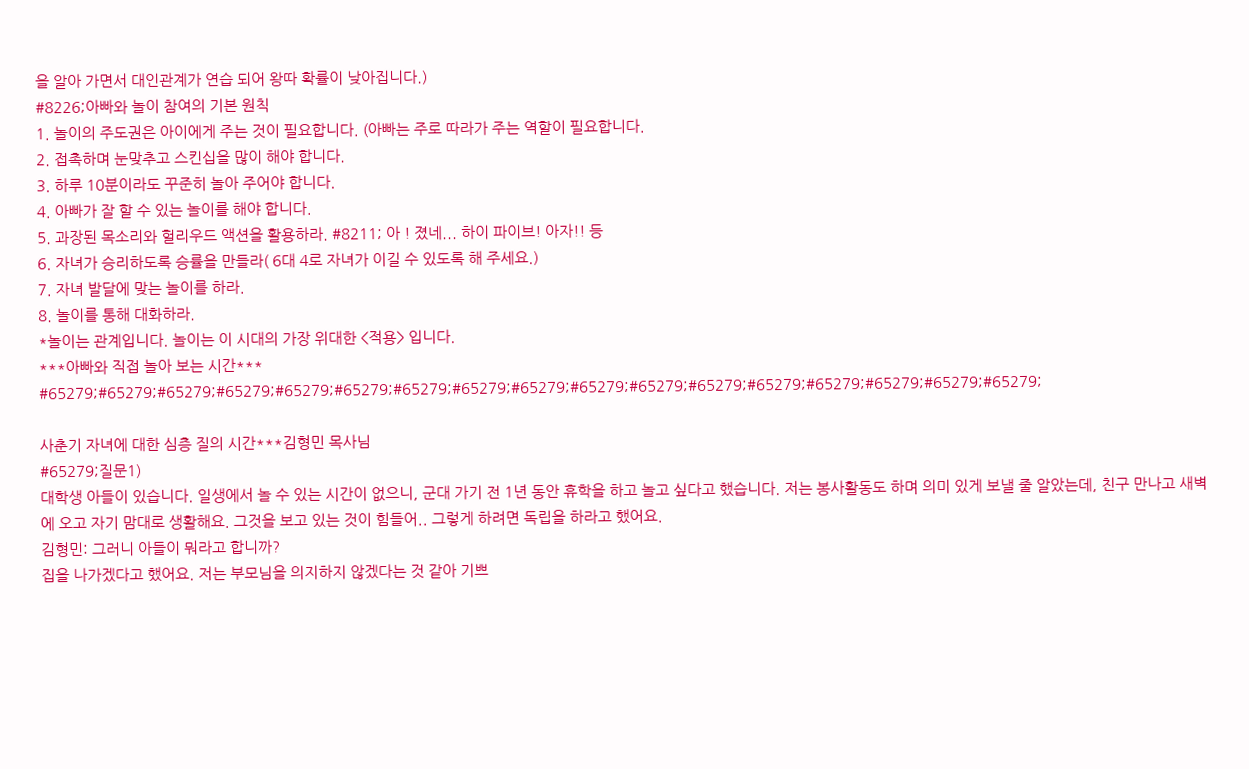을 알아 가면서 대인관계가 연습 되어 왕따 확률이 낮아집니다.)
#8226;아빠와 놀이 참여의 기본 원칙
1. 놀이의 주도권은 아이에게 주는 것이 필요합니다. (아빠는 주로 따라가 주는 역할이 필요합니다.
2. 접촉하며 눈맞추고 스킨십을 많이 해야 합니다.
3. 하루 10분이라도 꾸준히 놀아 주어야 합니다.
4. 아빠가 잘 할 수 있는 놀이를 해야 합니다.
5. 과장된 목소리와 헐리우드 액션을 활용하라. #8211; 아 ! 졌네... 하이 파이브! 아자!! 등
6. 자녀가 승리하도록 승률을 만들라( 6대 4로 자녀가 이길 수 있도록 해 주세요.)
7. 자녀 발달에 맞는 놀이를 하라.
8. 놀이를 통해 대화하라.
*놀이는 관계입니다. 놀이는 이 시대의 가장 위대한 <적용> 입니다.
***아빠와 직접 놀아 보는 시간***
#65279;#65279;#65279;#65279;#65279;#65279;#65279;#65279;#65279;#65279;#65279;#65279;#65279;#65279;#65279;#65279;#65279;

사춘기 자녀에 대한 심층 질의 시간***김형민 목사님
#65279;질문1)
대학생 아들이 있습니다. 일생에서 놀 수 있는 시간이 없으니, 군대 가기 전 1년 동안 휴학을 하고 놀고 싶다고 했습니다. 저는 봉사활동도 하며 의미 있게 보낼 줄 알았는데, 친구 만나고 새벽에 오고 자기 맘대로 생활해요. 그것을 보고 있는 것이 힘들어.. 그렇게 하려면 독립을 하라고 했어요.
김형민: 그러니 아들이 뭐라고 합니까?
집을 나가겠다고 했어요. 저는 부모님을 의지하지 않겠다는 것 같아 기쁘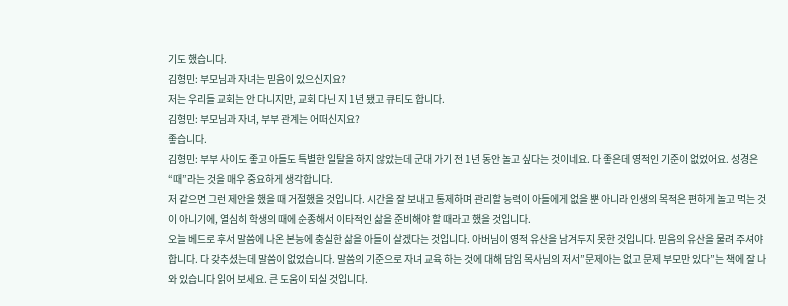기도 했습니다.
김형민: 부모님과 자녀는 믿음이 있으신지요?
저는 우리들 교회는 안 다니지만, 교회 다닌 지 1년 됐고 큐티도 합니다.
김형민: 부모님과 자녀, 부부 관계는 어떠신지요?
좋습니다.
김형민: 부부 사이도 좋고 아들도 특별한 일탈을 하지 않았는데 군대 가기 전 1년 동안 놀고 싶다는 것이네요. 다 좋은데 영적인 기준이 없었어요. 성경은 “때”라는 것을 매우 중요하게 생각합니다.
저 같으면 그런 제안을 했을 때 거절했을 것입니다. 시간을 잘 보내고 통제하며 관리할 능력이 아들에게 없을 뿐 아니라 인생의 목적은 편하게 놀고 먹는 것이 아니기에, 열심히 학생의 때에 순종해서 이타적인 삶을 준비해야 할 때라고 했을 것입니다.
오늘 베드로 후서 말씀에 나온 본능에 충실한 삶을 아들이 살겠다는 것입니다. 아버님이 영적 유산을 남겨두지 못한 것입니다. 믿음의 유산을 물려 주셔야 합니다. 다 갖추셨는데 말씀이 없었습니다. 말씀의 기준으로 자녀 교육 하는 것에 대해 담임 목사님의 저서”문제아는 없고 문제 부모만 있다”는 책에 잘 나와 있습니다 읽어 보세요. 큰 도움이 되실 것입니다.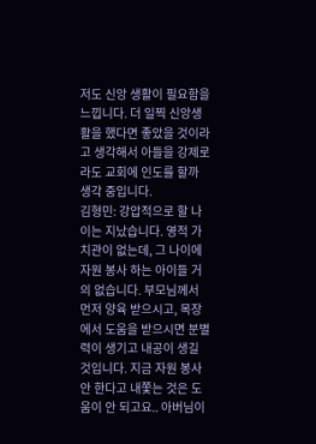저도 신앙 생활이 필요함을 느낍니다. 더 일찍 신앙생활을 했다면 좋았을 것이라고 생각해서 아들을 강제로라도 교회에 인도를 할까 생각 중입니다.
김형민: 강압적으로 할 나이는 지났습니다. 영적 가치관이 없는데, 그 나이에 자원 봉사 하는 아이들 거의 없습니다. 부모님께서 먼저 양육 받으시고, 목장에서 도움을 받으시면 분별력이 생기고 내공이 생길 것입니다. 지금 자원 봉사 안 한다고 내쫓는 것은 도움이 안 되고요.. 아버님이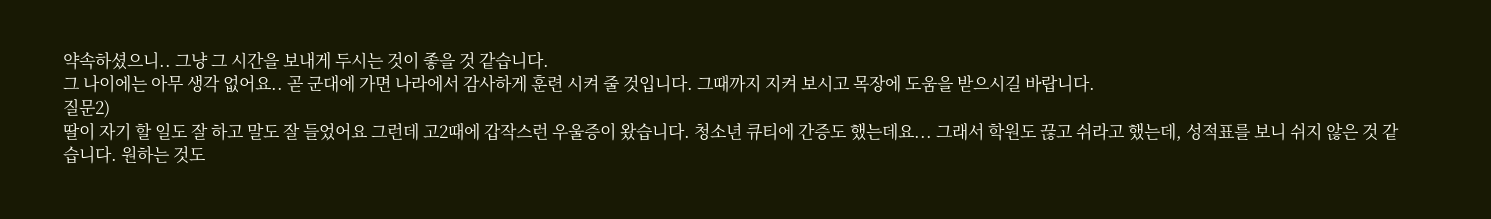약속하셨으니.. 그냥 그 시간을 보내게 두시는 것이 좋을 것 같습니다.
그 나이에는 아무 생각 없어요.. 곧 군대에 가면 나라에서 감사하게 훈련 시켜 줄 것입니다. 그때까지 지켜 보시고 목장에 도움을 받으시길 바랍니다.
질문2)
딸이 자기 할 일도 잘 하고 말도 잘 들었어요 그런데 고2때에 갑작스런 우울증이 왔습니다. 청소년 큐티에 간증도 했는데요... 그래서 학원도 끊고 쉬라고 했는데, 성적표를 보니 쉬지 않은 것 같습니다. 원하는 것도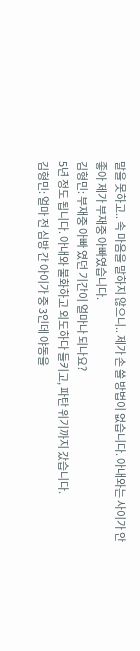말을 못하고.. 속 마음을 말하지 않으니.. 제가 손 쓸 방법이 없습니다. 아내와는 사이가 안 좋아 제가 부재중 아빠였습니다.
김형민: 부재중 아빠 였던 기간이 얼마나 되나요?
5년 정도 됩니다. 아내와 불화하고 외도하다 들키고, 파탄 위기까지 갔습니다.
김형민: 얼마 전 심방 간 아이가 중 3인데 야동을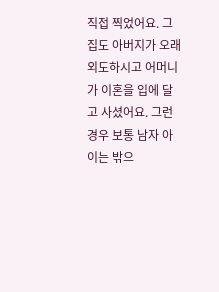직접 찍었어요. 그 집도 아버지가 오래 외도하시고 어머니가 이혼을 입에 달고 사셨어요. 그런 경우 보통 남자 아이는 밖으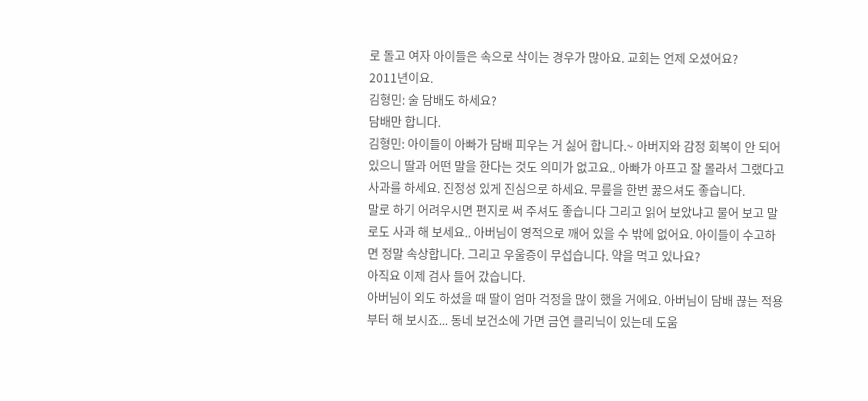로 돌고 여자 아이들은 속으로 삭이는 경우가 많아요. 교회는 언제 오셨어요?
2011년이요.
김형민: 술 담배도 하세요?
담배만 합니다.
김형민: 아이들이 아빠가 담배 피우는 거 싫어 합니다.~ 아버지와 감정 회복이 안 되어 있으니 딸과 어떤 말을 한다는 것도 의미가 없고요.. 아빠가 아프고 잘 몰라서 그랬다고 사과를 하세요. 진정성 있게 진심으로 하세요. 무릎을 한번 꿇으셔도 좋습니다.
말로 하기 어려우시면 편지로 써 주셔도 좋습니다 그리고 읽어 보았냐고 물어 보고 말로도 사과 해 보세요.. 아버님이 영적으로 깨어 있을 수 밖에 없어요. 아이들이 수고하면 정말 속상합니다. 그리고 우울증이 무섭습니다. 약을 먹고 있나요?
아직요 이제 검사 들어 갔습니다.
아버님이 외도 하셨을 때 딸이 엄마 걱정을 많이 했을 거에요. 아버님이 담배 끊는 적용부터 해 보시죠... 동네 보건소에 가면 금연 클리닉이 있는데 도움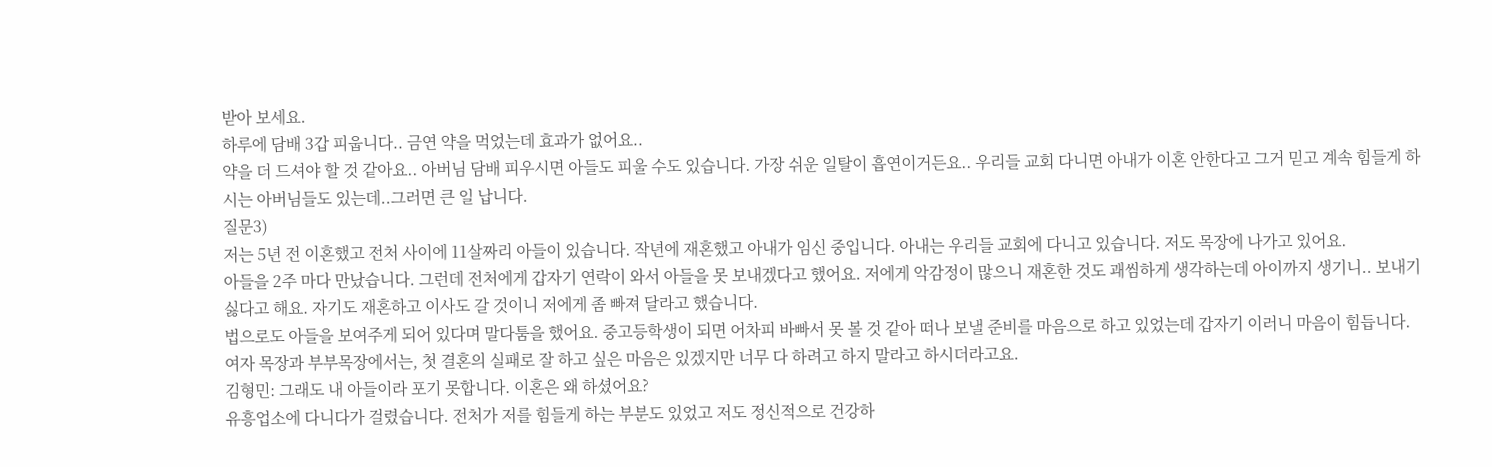받아 보세요.
하루에 담배 3갑 피웁니다.. 금연 약을 먹었는데 효과가 없어요..
약을 더 드셔야 할 것 같아요.. 아버님 담배 피우시면 아들도 피울 수도 있습니다. 가장 쉬운 일탈이 흡연이거든요.. 우리들 교회 다니면 아내가 이혼 안한다고 그거 믿고 계속 힘들게 하시는 아버님들도 있는데..그러면 큰 일 납니다.
질문3)
저는 5년 전 이혼했고 전처 사이에 11살짜리 아들이 있습니다. 작년에 재혼했고 아내가 임신 중입니다. 아내는 우리들 교회에 다니고 있습니다. 저도 목장에 나가고 있어요.
아들을 2주 마다 만났습니다. 그런데 전처에게 갑자기 연락이 와서 아들을 못 보내겠다고 했어요. 저에게 악감정이 많으니 재혼한 것도 괘씸하게 생각하는데 아이까지 생기니.. 보내기 싫다고 해요. 자기도 재혼하고 이사도 갈 것이니 저에게 좀 빠져 달라고 했습니다.
법으로도 아들을 보여주게 되어 있다며 말다툼을 했어요. 중고등학생이 되면 어차피 바빠서 못 볼 것 같아 떠나 보낼 준비를 마음으로 하고 있었는데 갑자기 이러니 마음이 힘듭니다.
여자 목장과 부부목장에서는, 첫 결혼의 실패로 잘 하고 싶은 마음은 있겠지만 너무 다 하려고 하지 말라고 하시더라고요.
김형민: 그래도 내 아들이라 포기 못합니다. 이혼은 왜 하셨어요?
유흥업소에 다니다가 걸렸습니다. 전처가 저를 힘들게 하는 부분도 있었고 저도 정신적으로 건강하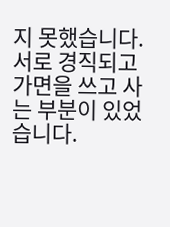지 못했습니다. 서로 경직되고 가면을 쓰고 사는 부분이 있었습니다.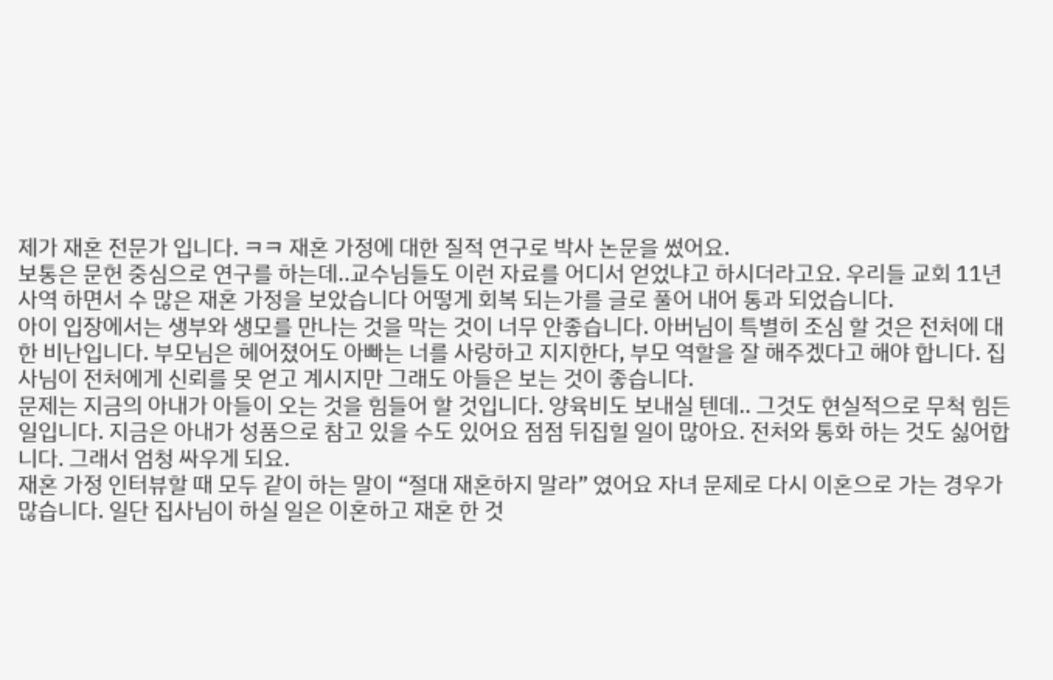제가 재혼 전문가 입니다. ㅋㅋ 재혼 가정에 대한 질적 연구로 박사 논문을 썼어요.
보통은 문헌 중심으로 연구를 하는데..교수님들도 이런 자료를 어디서 얻었냐고 하시더라고요. 우리들 교회 11년 사역 하면서 수 많은 재혼 가정을 보았습니다 어떻게 회복 되는가를 글로 풀어 내어 통과 되었습니다.
아이 입장에서는 생부와 생모를 만나는 것을 막는 것이 너무 안좋습니다. 아버님이 특별히 조심 할 것은 전처에 대한 비난입니다. 부모님은 헤어졌어도 아빠는 너를 사랑하고 지지한다, 부모 역할을 잘 해주겠다고 해야 합니다. 집사님이 전처에게 신뢰를 못 얻고 계시지만 그래도 아들은 보는 것이 좋습니다.
문제는 지금의 아내가 아들이 오는 것을 힘들어 할 것입니다. 양육비도 보내실 텐데.. 그것도 현실적으로 무척 힘든 일입니다. 지금은 아내가 성품으로 참고 있을 수도 있어요 점점 뒤집힐 일이 많아요. 전처와 통화 하는 것도 싫어합니다. 그래서 엄청 싸우게 되요.
재혼 가정 인터뷰할 때 모두 같이 하는 말이 “절대 재혼하지 말라” 였어요 자녀 문제로 다시 이혼으로 가는 경우가 많습니다. 일단 집사님이 하실 일은 이혼하고 재혼 한 것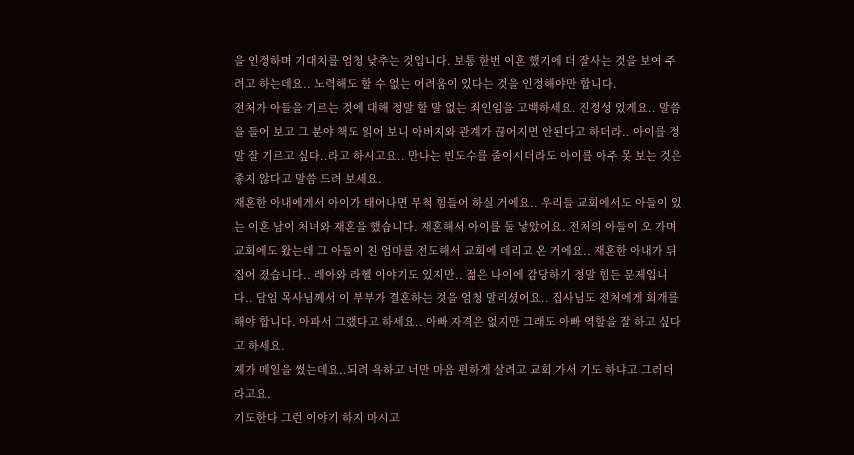을 인정하며 기대치를 엄청 낮추는 것입니다. 보통 한번 이혼 했기에 더 잘사는 것을 보여 주려고 하는데요.. 노력해도 할 수 없는 어려움이 있다는 것을 인정해야만 합니다.
전처가 아들을 기르는 것에 대해 정말 할 말 없는 죄인임을 고백하세요. 진정성 있게요.. 말씀을 들어 보고 그 분야 책도 읽어 보니 아버지와 관계가 끊어지면 안된다고 하더라.. 아이를 정말 잘 기르고 싶다..라고 하시고요.. 만나는 빈도수를 줄이시더라도 아이를 아주 못 보는 것은 좋지 않다고 말씀 드려 보세요.
재혼한 아내에게서 아이가 태어나면 무척 힘들어 하실 거에요.. 우리들 교회에서도 아들이 있는 이혼 남이 처녀와 재혼을 했습니다. 재혼해서 아이를 둘 낳았어요. 전처의 아들이 오 가며 교회에도 왔는데 그 아들이 친 엄마를 전도해서 교회에 데리고 온 거에요.. 재혼한 아내가 뒤집어 졌습니다.. 레아와 라헬 이야기도 있지만.. 젊은 나이에 감당하기 정말 힘든 문제입니다.. 담임 목사님께서 이 부부가 결혼하는 것을 엄청 말리셨어요.. 집사님도 전처에게 회개를 해야 합니다. 아파서 그랬다고 하세요.. 아빠 자격은 없지만 그래도 아빠 역할을 잘 하고 싶다고 하세요.
제가 메일을 썼는데요..되려 욕하고 너만 마음 편하게 살려고 교회 가서 기도 하냐고 그러더라고요.
기도한다 그런 이야기 하지 마시고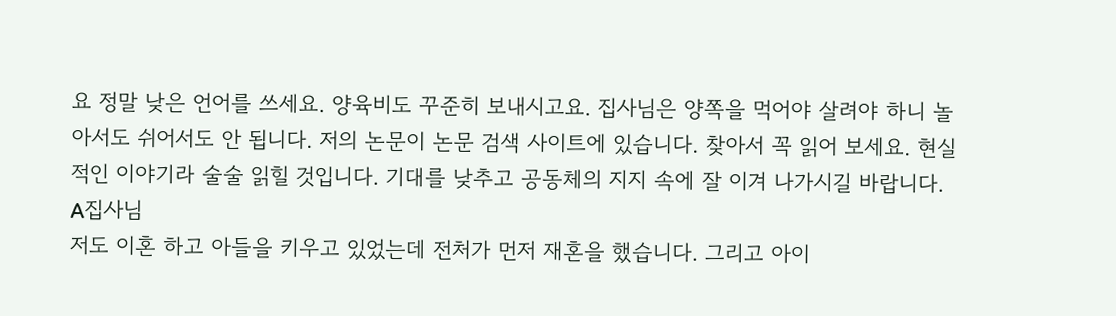요 정말 낮은 언어를 쓰세요. 양육비도 꾸준히 보내시고요. 집사님은 양쪽을 먹어야 살려야 하니 놀아서도 쉬어서도 안 됩니다. 저의 논문이 논문 검색 사이트에 있습니다. 찾아서 꼭 읽어 보세요. 현실적인 이야기라 술술 읽힐 것입니다. 기대를 낮추고 공동체의 지지 속에 잘 이겨 나가시길 바랍니다.
A집사님
저도 이혼 하고 아들을 키우고 있었는데 전처가 먼저 재혼을 했습니다. 그리고 아이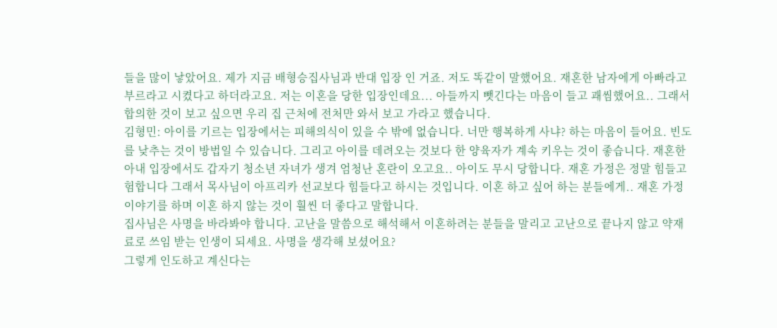들을 많이 낳았어요. 제가 지금 배형승집사님과 반대 입장 인 거죠. 저도 똑같이 말했어요. 재혼한 남자에게 아빠라고 부르라고 시켰다고 하더라고요. 저는 이혼을 당한 입장인데요... 아들까지 뺏긴다는 마음이 들고 괘씸했어요.. 그래서 합의한 것이 보고 싶으면 우리 집 근처에 전처만 와서 보고 가라고 했습니다.
김형민: 아이를 기르는 입장에서는 피해의식이 있을 수 밖에 없습니다. 너만 행복하게 사냐? 하는 마음이 들어요. 빈도를 낮추는 것이 방법일 수 있습니다. 그리고 아이를 데려오는 것보다 한 양육자가 계속 키우는 것이 좋습니다. 재혼한 아내 입장에서도 갑자기 청소년 자녀가 생겨 엄청난 혼란이 오고요.. 아이도 무시 당합니다. 재혼 가정은 정말 힘들고 험합니다 그래서 목사님이 아프리카 선교보다 힘들다고 하시는 것입니다. 이혼 하고 싶어 하는 분들에게.. 재혼 가정 이야기를 하며 이혼 하지 않는 것이 훨씬 더 좋다고 말합니다.
집사님은 사명을 바라봐야 합니다. 고난을 말씀으로 해석해서 이혼하려는 분들을 말리고 고난으로 끝나지 않고 약재료로 쓰임 받는 인생이 되세요. 사명을 생각해 보셨어요?
그렇게 인도하고 계신다는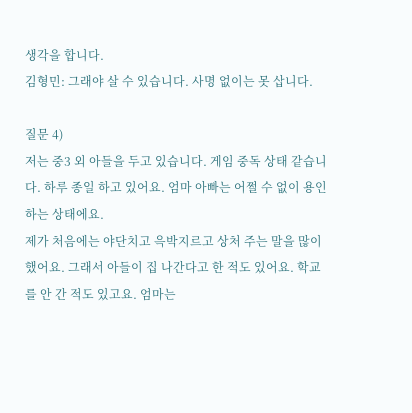생각을 합니다.
김형민: 그래야 살 수 있습니다. 사명 없이는 못 삽니다.

질문 4)
저는 중3 외 아들을 두고 있습니다. 게임 중독 상태 같습니다. 하루 종일 하고 있어요. 엄마 아빠는 어쩔 수 없이 용인하는 상태에요.
제가 처음에는 야단치고 윽박지르고 상처 주는 말을 많이 했어요. 그래서 아들이 집 나간다고 한 적도 있어요. 학교를 안 간 적도 있고요. 엄마는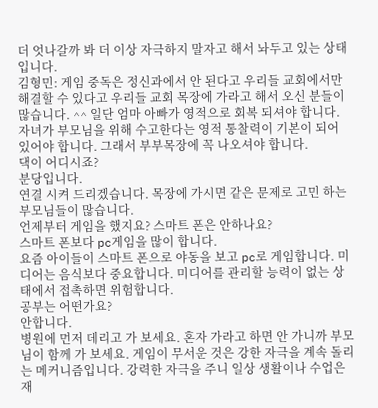더 엇나갈까 봐 더 이상 자극하지 말자고 해서 놔두고 있는 상태입니다.
김형민: 게임 중독은 정신과에서 안 된다고 우리들 교회에서만 해결할 수 있다고 우리들 교회 목장에 가라고 해서 오신 분들이 많습니다. ^^ 일단 엄마 아빠가 영적으로 회복 되셔야 합니다. 자녀가 부모님을 위해 수고한다는 영적 통찰력이 기본이 되어 있어야 합니다. 그래서 부부목장에 꼭 나오셔야 합니다.
댁이 어디시죠?
분당입니다.
연결 시켜 드리겠습니다. 목장에 가시면 같은 문제로 고민 하는 부모님들이 많습니다.
언제부터 게임을 했지요? 스마트 폰은 안하나요?
스마트 폰보다 pc게임을 많이 합니다.
요즘 아이들이 스마트 폰으로 야동을 보고 pc로 게임합니다. 미디어는 음식보다 중요합니다. 미디어를 관리할 능력이 없는 상태에서 접촉하면 위험합니다.
공부는 어떤가요?
안합니다.
병원에 먼저 데리고 가 보세요. 혼자 가라고 하면 안 가니까 부모님이 함께 가 보세요. 게임이 무서운 것은 강한 자극을 계속 돌리는 메커니즘입니다. 강력한 자극을 주니 일상 생활이나 수업은 재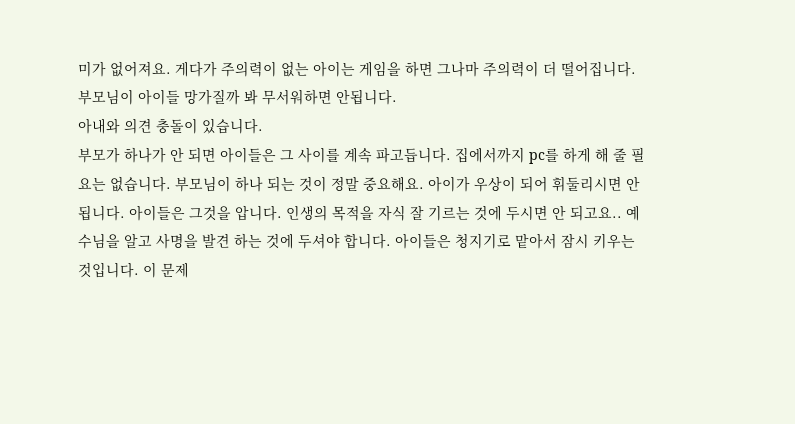미가 없어져요. 게다가 주의력이 없는 아이는 게임을 하면 그나마 주의력이 더 떨어집니다. 부모님이 아이들 망가질까 봐 무서워하면 안됩니다.
아내와 의견 충돌이 있습니다.
부모가 하나가 안 되면 아이들은 그 사이를 계속 파고듭니다. 집에서까지 pc를 하게 해 줄 필요는 없습니다. 부모님이 하나 되는 것이 정말 중요해요. 아이가 우상이 되어 휘둘리시면 안됩니다. 아이들은 그것을 압니다. 인생의 목적을 자식 잘 기르는 것에 두시면 안 되고요.. 예수님을 알고 사명을 발견 하는 것에 두셔야 합니다. 아이들은 청지기로 맡아서 잠시 키우는 것입니다. 이 문제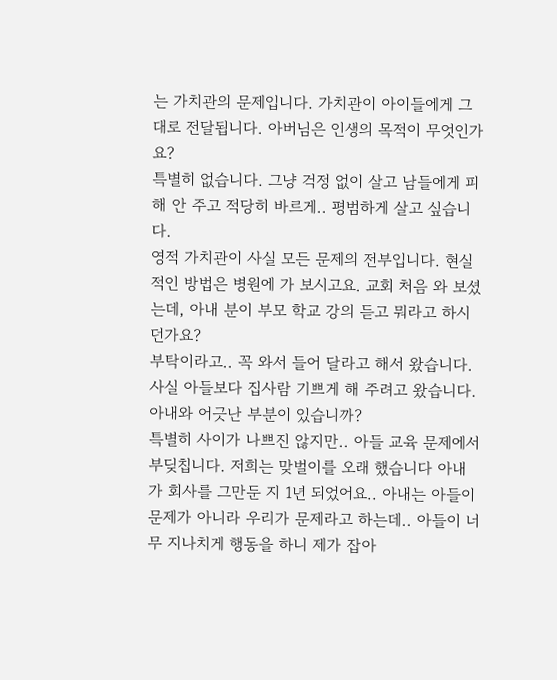는 가치관의 문제입니다. 가치관이 아이들에게 그대로 전달됩니다. 아버님은 인생의 목적이 무엇인가요?
특별히 없습니다. 그냥 걱정 없이 살고 남들에게 피해 안 주고 적당히 바르게.. 평범하게 살고 싶습니다.
영적 가치관이 사실 모든 문제의 전부입니다. 현실적인 방법은 병원에 가 보시고요. 교회 처음 와 보셨는데, 아내 분이 부모 학교 강의 듣고 뭐라고 하시던가요?
부탁이라고.. 꼭 와서 들어 달라고 해서 왔습니다. 사실 아들보다 집사람 기쁘게 해 주려고 왔습니다.
아내와 어긋난 부분이 있습니까?
특별히 사이가 나쁘진 않지만.. 아들 교육 문제에서 부딪칩니다. 저희는 맞벌이를 오래 했습니다 아내가 회사를 그만둔 지 1년 되었어요.. 아내는 아들이 문제가 아니라 우리가 문제라고 하는데.. 아들이 너무 지나치게 행동을 하니 제가 잡아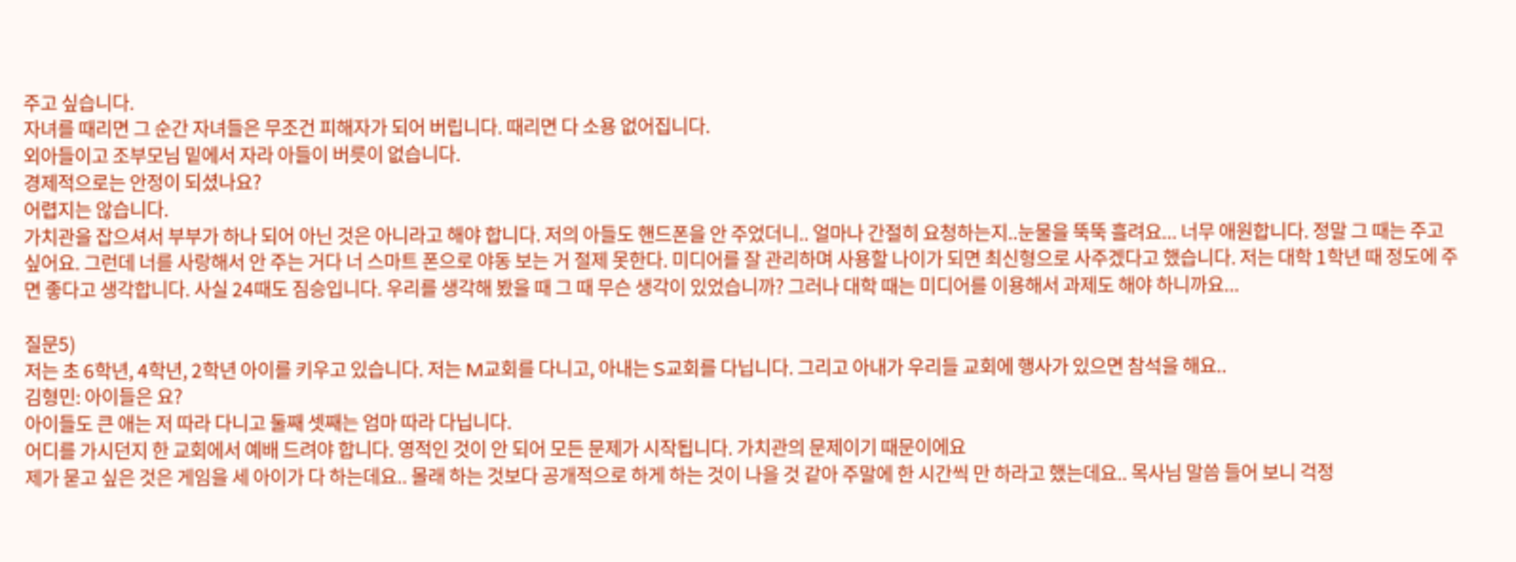주고 싶습니다.
자녀를 때리면 그 순간 자녀들은 무조건 피해자가 되어 버립니다. 때리면 다 소용 없어집니다.
외아들이고 조부모님 밑에서 자라 아들이 버릇이 없습니다.
경제적으로는 안정이 되셨나요?
어렵지는 않습니다.
가치관을 잡으셔서 부부가 하나 되어 아닌 것은 아니라고 해야 합니다. 저의 아들도 핸드폰을 안 주었더니.. 얼마나 간절히 요청하는지..눈물을 뚝뚝 흘려요... 너무 애원합니다. 정말 그 때는 주고 싶어요. 그런데 너를 사랑해서 안 주는 거다 너 스마트 폰으로 야동 보는 거 절제 못한다. 미디어를 잘 관리하며 사용할 나이가 되면 최신형으로 사주겠다고 했습니다. 저는 대학 1학년 때 정도에 주면 좋다고 생각합니다. 사실 24때도 짐승입니다. 우리를 생각해 봤을 때 그 때 무슨 생각이 있었습니까? 그러나 대학 때는 미디어를 이용해서 과제도 해야 하니까요...

질문5)
저는 초 6학년, 4학년, 2학년 아이를 키우고 있습니다. 저는 M교회를 다니고, 아내는 S교회를 다닙니다. 그리고 아내가 우리들 교회에 행사가 있으면 참석을 해요..
김형민: 아이들은 요?
아이들도 큰 애는 저 따라 다니고 둘째 셋째는 엄마 따라 다닙니다.
어디를 가시던지 한 교회에서 예배 드려야 합니다. 영적인 것이 안 되어 모든 문제가 시작됩니다. 가치관의 문제이기 때문이에요
제가 묻고 싶은 것은 게임을 세 아이가 다 하는데요.. 몰래 하는 것보다 공개적으로 하게 하는 것이 나을 것 같아 주말에 한 시간씩 만 하라고 했는데요.. 목사님 말씀 들어 보니 걱정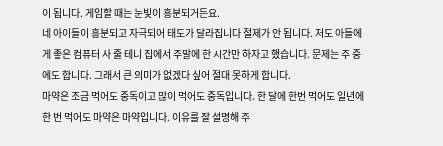이 됩니다. 게임할 때는 눈빛이 흥분되거든요.
네 아이들이 흥분되고 자극되어 태도가 달라집니다 절제가 안 됩니다. 저도 아들에게 좋은 컴퓨터 사 줄 테니 집에서 주말에 한 시간만 하자고 했습니다. 문제는 주 중에도 합니다. 그래서 큰 의미가 없겠다 싶어 절대 못하게 합니다.
마약은 조금 먹어도 중독이고 많이 먹어도 중독입니다. 한 달에 한번 먹어도 일년에 한 번 먹어도 마약은 마약입니다. 이유를 잘 설명해 주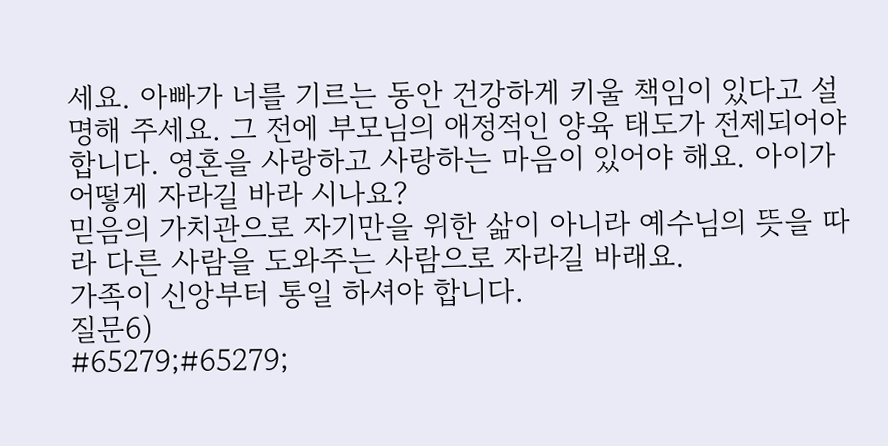세요. 아빠가 너를 기르는 동안 건강하게 키울 책임이 있다고 설명해 주세요. 그 전에 부모님의 애정적인 양육 태도가 전제되어야 합니다. 영혼을 사랑하고 사랑하는 마음이 있어야 해요. 아이가 어떻게 자라길 바라 시나요?
믿음의 가치관으로 자기만을 위한 삶이 아니라 예수님의 뜻을 따라 다른 사람을 도와주는 사람으로 자라길 바래요.
가족이 신앙부터 통일 하셔야 합니다.
질문6)
#65279;#65279;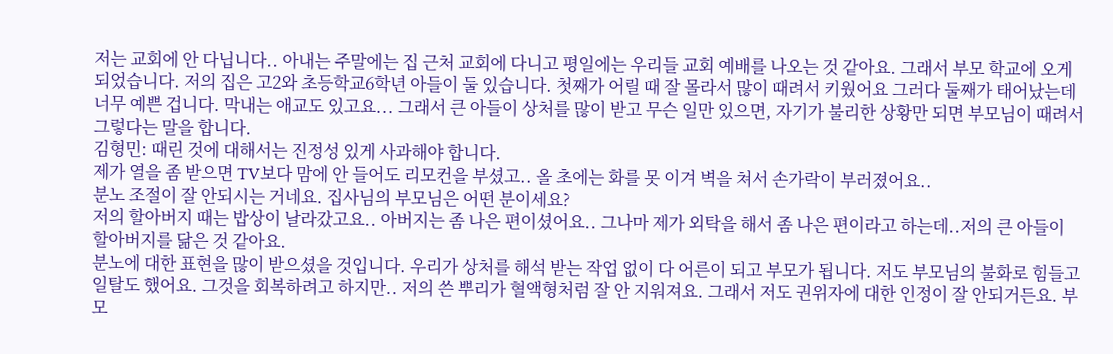저는 교회에 안 다닙니다.. 아내는 주말에는 집 근처 교회에 다니고 평일에는 우리들 교회 예배를 나오는 것 같아요. 그래서 부모 학교에 오게 되었습니다. 저의 집은 고2와 초등학교6학년 아들이 둘 있습니다. 첫째가 어릴 때 잘 몰라서 많이 때려서 키웠어요 그러다 둘째가 태어났는데 너무 예쁜 겁니다. 막내는 애교도 있고요... 그래서 큰 아들이 상처를 많이 받고 무슨 일만 있으면, 자기가 불리한 상황만 되면 부모님이 때려서 그렇다는 말을 합니다.
김형민: 때린 것에 대해서는 진정성 있게 사과해야 합니다.
제가 열을 좀 받으면 TV보다 맘에 안 들어도 리모컨을 부셨고.. 올 초에는 화를 못 이겨 벽을 쳐서 손가락이 부러졌어요..
분노 조절이 잘 안되시는 거네요. 집사님의 부모님은 어떤 분이세요?
저의 할아버지 때는 밥상이 날라갔고요.. 아버지는 좀 나은 편이셨어요.. 그나마 제가 외탁을 해서 좀 나은 편이라고 하는데..저의 큰 아들이 할아버지를 닮은 것 같아요.
분노에 대한 표현을 많이 받으셨을 것입니다. 우리가 상처를 해석 받는 작업 없이 다 어른이 되고 부모가 됩니다. 저도 부모님의 불화로 힘들고 일탈도 했어요. 그것을 회복하려고 하지만.. 저의 쓴 뿌리가 혈액형처럼 잘 안 지워져요. 그래서 저도 권위자에 대한 인정이 잘 안되거든요. 부모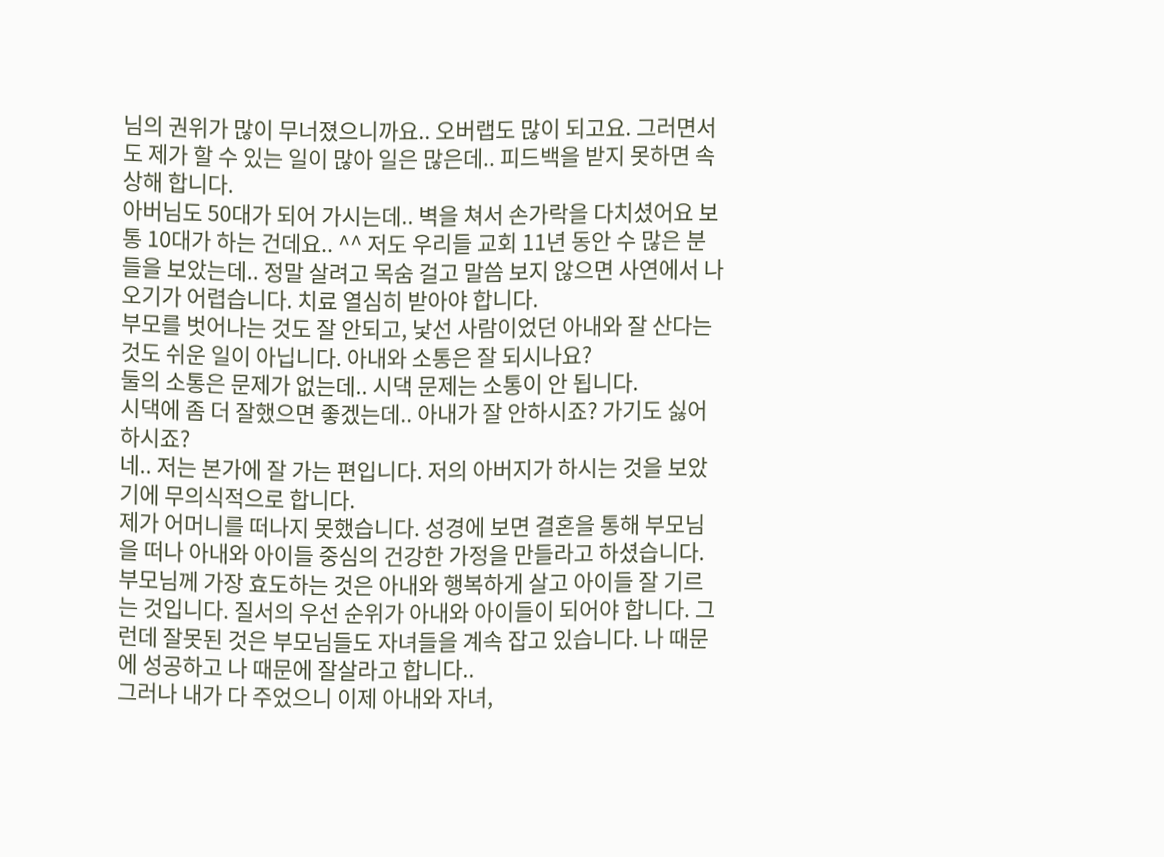님의 권위가 많이 무너졌으니까요.. 오버랩도 많이 되고요. 그러면서도 제가 할 수 있는 일이 많아 일은 많은데.. 피드백을 받지 못하면 속상해 합니다.
아버님도 50대가 되어 가시는데.. 벽을 쳐서 손가락을 다치셨어요 보통 10대가 하는 건데요.. ^^ 저도 우리들 교회 11년 동안 수 많은 분들을 보았는데.. 정말 살려고 목숨 걸고 말씀 보지 않으면 사연에서 나오기가 어렵습니다. 치료 열심히 받아야 합니다.
부모를 벗어나는 것도 잘 안되고, 낯선 사람이었던 아내와 잘 산다는 것도 쉬운 일이 아닙니다. 아내와 소통은 잘 되시나요?
둘의 소통은 문제가 없는데.. 시댁 문제는 소통이 안 됩니다.
시댁에 좀 더 잘했으면 좋겠는데.. 아내가 잘 안하시죠? 가기도 싫어하시죠?
네.. 저는 본가에 잘 가는 편입니다. 저의 아버지가 하시는 것을 보았기에 무의식적으로 합니다.
제가 어머니를 떠나지 못했습니다. 성경에 보면 결혼을 통해 부모님을 떠나 아내와 아이들 중심의 건강한 가정을 만들라고 하셨습니다. 부모님께 가장 효도하는 것은 아내와 행복하게 살고 아이들 잘 기르는 것입니다. 질서의 우선 순위가 아내와 아이들이 되어야 합니다. 그런데 잘못된 것은 부모님들도 자녀들을 계속 잡고 있습니다. 나 때문에 성공하고 나 때문에 잘살라고 합니다..
그러나 내가 다 주었으니 이제 아내와 자녀,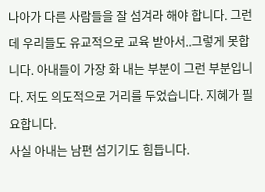나아가 다른 사람들을 잘 섬겨라 해야 합니다. 그런데 우리들도 유교적으로 교육 받아서..그렇게 못합니다. 아내들이 가장 화 내는 부분이 그런 부분입니다. 저도 의도적으로 거리를 두었습니다. 지혜가 필요합니다.
사실 아내는 남편 섬기기도 힘듭니다.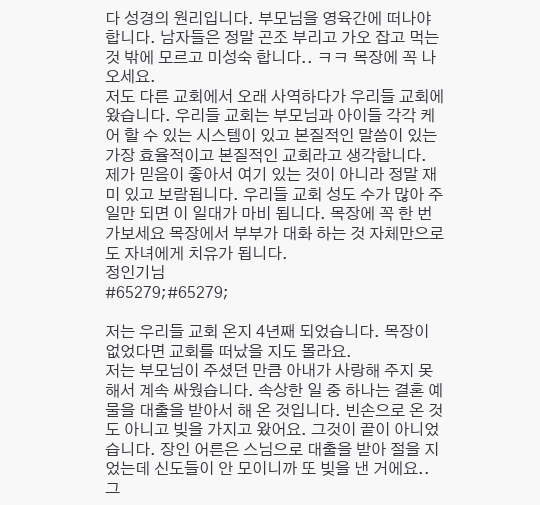다 성경의 원리입니다. 부모님을 영육간에 떠나야 합니다. 남자들은 정말 곤조 부리고 가오 잡고 먹는 것 밖에 모르고 미성숙 합니다.. ㅋㅋ 목장에 꼭 나오세요.
저도 다른 교회에서 오래 사역하다가 우리들 교회에 왔습니다. 우리들 교회는 부모님과 아이들 각각 케어 할 수 있는 시스템이 있고 본질적인 말씀이 있는 가장 효율적이고 본질적인 교회라고 생각합니다. 제가 믿음이 좋아서 여기 있는 것이 아니라 정말 재미 있고 보람됩니다. 우리들 교회 성도 수가 많아 주일만 되면 이 일대가 마비 됩니다. 목장에 꼭 한 번 가보세요 목장에서 부부가 대화 하는 것 자체만으로도 자녀에게 치유가 됩니다.
정인기님
#65279;#65279;

저는 우리들 교회 온지 4년째 되었습니다. 목장이 없었다면 교회를 떠났을 지도 몰라요.
저는 부모님이 주셨던 만큼 아내가 사랑해 주지 못해서 계속 싸웠습니다. 속상한 일 중 하나는 결혼 예물을 대출을 받아서 해 온 것입니다. 빈손으로 온 것도 아니고 빚을 가지고 왔어요. 그것이 끝이 아니었습니다. 장인 어른은 스님으로 대출을 받아 절을 지었는데 신도들이 안 모이니까 또 빚을 낸 거에요.. 그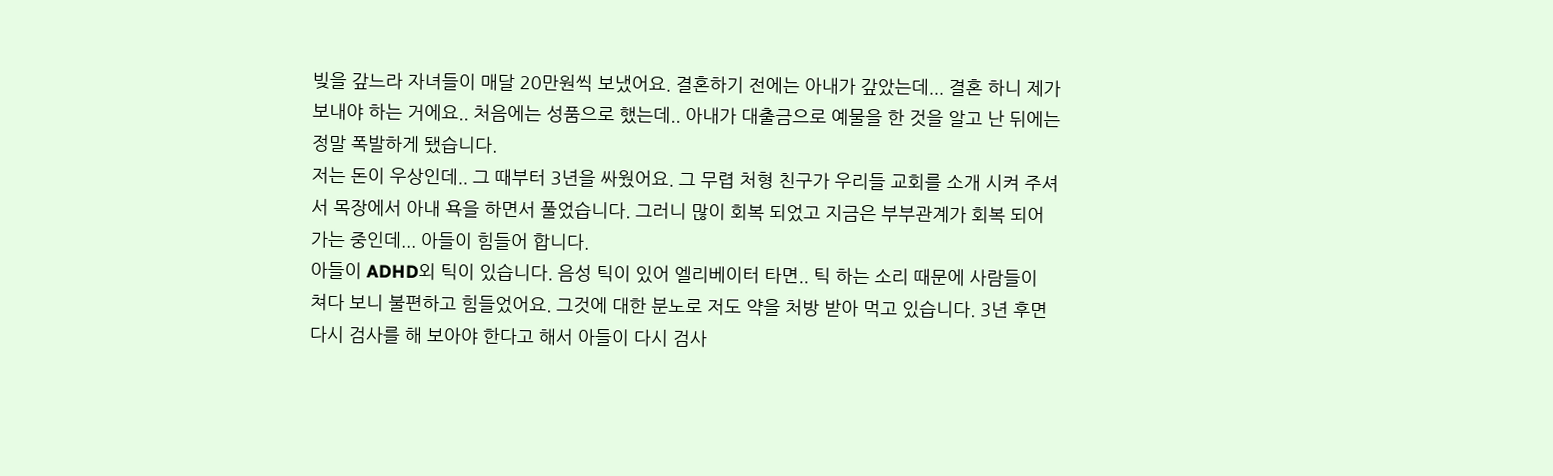빚을 갚느라 자녀들이 매달 20만원씩 보냈어요. 결혼하기 전에는 아내가 갚았는데... 결혼 하니 제가 보내야 하는 거에요.. 처음에는 성품으로 했는데.. 아내가 대출금으로 예물을 한 것을 알고 난 뒤에는 정말 폭발하게 됐습니다.
저는 돈이 우상인데.. 그 때부터 3년을 싸웠어요. 그 무렵 처형 친구가 우리들 교회를 소개 시켜 주셔서 목장에서 아내 욕을 하면서 풀었습니다. 그러니 많이 회복 되었고 지금은 부부관계가 회복 되어 가는 중인데... 아들이 힘들어 합니다.
아들이 ADHD외 틱이 있습니다. 음성 틱이 있어 엘리베이터 타면.. 틱 하는 소리 때문에 사람들이 쳐다 보니 불편하고 힘들었어요. 그것에 대한 분노로 저도 약을 처방 받아 먹고 있습니다. 3년 후면 다시 검사를 해 보아야 한다고 해서 아들이 다시 검사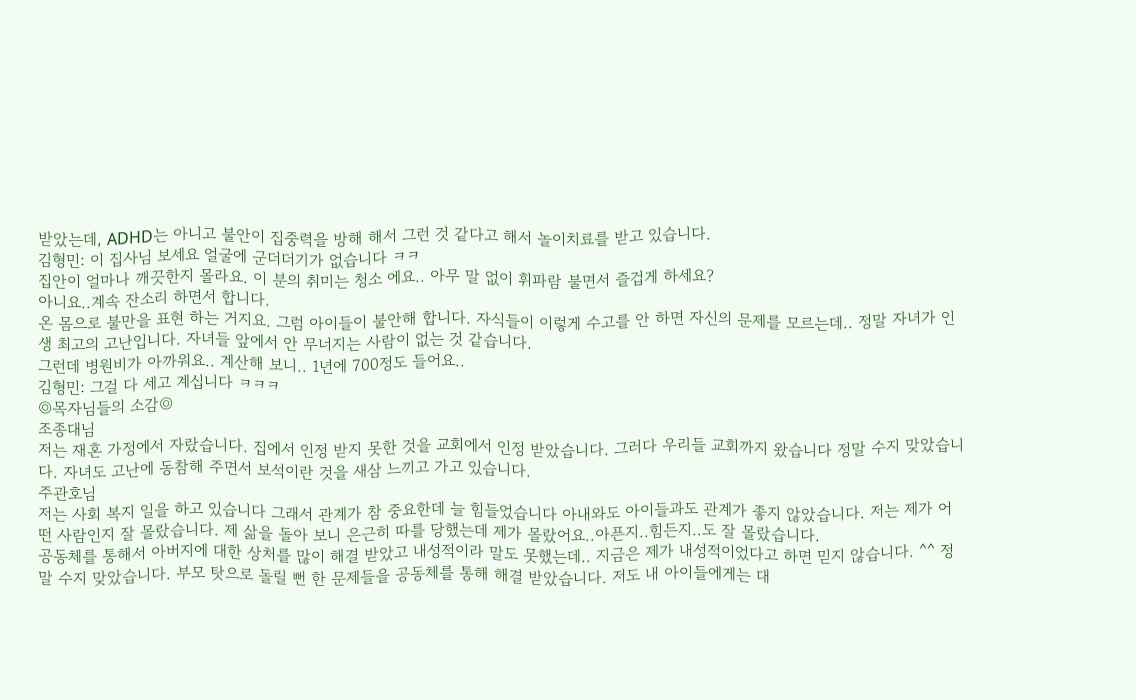받았는데, ADHD는 아니고 불안이 집중력을 방해 해서 그런 것 같다고 해서 놀이치료를 받고 있습니다.
김형민: 이 집사님 보세요 얼굴에 군더더기가 없습니다 ㅋㅋ
집안이 얼마나 깨끗한지 몰라요. 이 분의 취미는 청소 에요.. 아무 말 없이 휘파람 불면서 즐겁게 하세요?
아니요..계속 잔소리 하면서 합니다.
온 몸으로 불만을 표현 하는 거지요. 그럼 아이들이 불안해 합니다. 자식들이 이렇게 수고를 안 하면 자신의 문제를 모르는데.. 정말 자녀가 인생 최고의 고난입니다. 자녀들 앞에서 안 무너지는 사람이 없는 것 같습니다.
그런데 병원비가 아까워요.. 계산해 보니.. 1년에 700정도 들어요..
김형민: 그걸 다 세고 계십니다 ㅋㅋㅋ
◎목자님들의 소감◎
조종대님
저는 재혼 가정에서 자랐습니다. 집에서 인정 받지 못한 것을 교회에서 인정 받았습니다. 그러다 우리들 교회까지 왔습니다 정말 수지 맞았습니다. 자녀도 고난에 동참해 주면서 보석이란 것을 새삼 느끼고 가고 있습니다.
주관호님
저는 사회 복지 일을 하고 있습니다 그래서 관계가 참 중요한데 늘 힘들었습니다 아내와도 아이들과도 관계가 좋지 않았습니다. 저는 제가 어떤 사람인지 잘 몰랐습니다. 제 삶을 돌아 보니 은근히 따를 당했는데 제가 몰랐어요..아픈지..힘든지..도 잘 몰랐습니다.
공동체를 통해서 아버지에 대한 상처를 많이 해결 받았고 내성적이라 말도 못했는데.. 지금은 제가 내성적이었다고 하면 믿지 않습니다. ^^ 정말 수지 맞았습니다. 부모 탓으로 돌릴 뻔 한 문제들을 공동체를 통해 해결 받았습니다. 저도 내 아이들에게는 대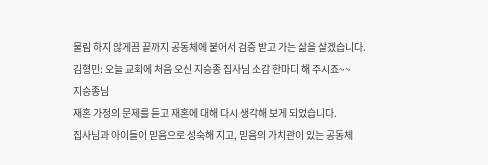물림 하지 않게끔 끝까지 공동체에 붙어서 검증 받고 가는 삶을 살겠습니다.
김형민: 오늘 교회에 처음 오신 지승종 집사님 소감 한마디 해 주시죠~~
지승종님
재혼 가정의 문제를 듣고 재혼에 대해 다시 생각해 보게 되었습니다.
집사님과 아이들이 믿음으로 성숙해 지고, 믿음의 가치관이 있는 공동체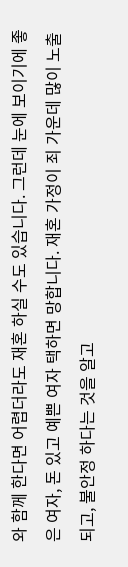와 함께 한다면 어렵더라도 재혼 하실 수도 있습니다. 그런데 눈에 보이기에 좋은 여자, 돈 있고 예쁜 여자 택하면 망합니다. 재혼 가정이 죄 가운데 많이 노출되고, 불안정 하다는 것을 알고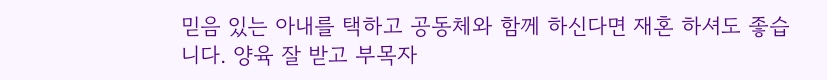믿음 있는 아내를 택하고 공동체와 함께 하신다면 재혼 하셔도 좋습니다. 양육 잘 받고 부목자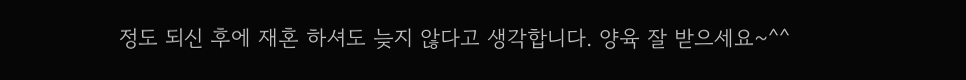정도 되신 후에 재혼 하셔도 늦지 않다고 생각합니다. 양육 잘 받으세요~^^